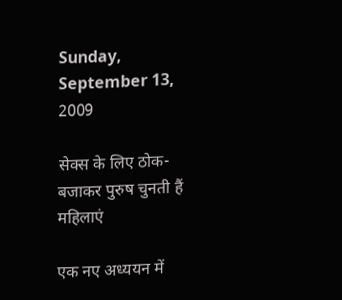Sunday, September 13, 2009

सेक्स के लिए ठोक-बजाकर पुरुष चुनती हैं महिलाएं

एक नए अध्ययन में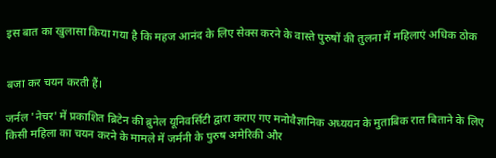इस बात का खुलासा किया गया है कि महज आनंद के लिए सेक्स करने के वास्ते पुरुषों की तुलना में महिलाएं अधिक ठोक


बजा कर चयन करती हैं।

जर्नल 'नेचर' में प्रकाशित ब्रिटेन की ब्रुनेल यूनिवर्सिटी द्वारा कराए गए मनोवैज्ञानिक अध्ययन के मुताबिक रात बिताने के लिए किसी महिला का चयन करने के मामले में जर्मनी के पुरुष अमेरिकी और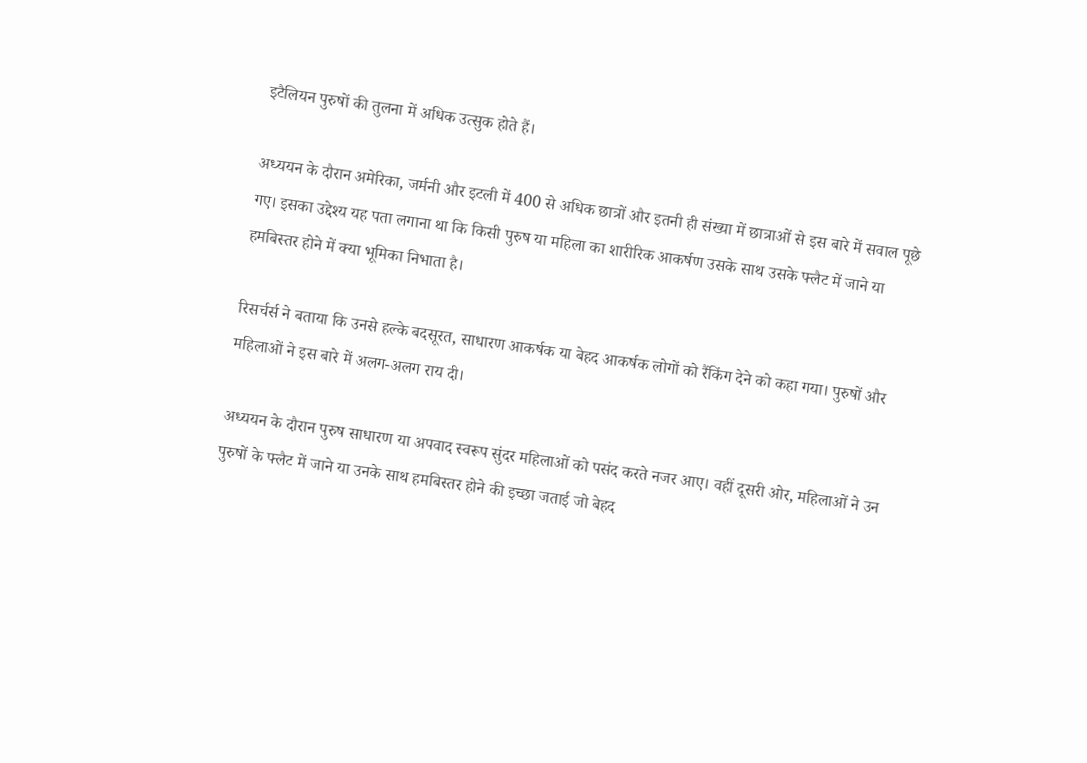इटैलियन पुरुषों की तुलना में अधिक उत्सुक होते हैं।

अध्ययन के दौरान अमेरिका, जर्मनी और इटली में 400 से अधिक छात्रों और इतनी ही संख्या में छात्राओं से इस बारे में सवाल पूछे गए। इसका उद्देश्य यह पता लगाना था कि किसी पुरुष या महिला का शारीरिक आकर्षण उसके साथ उसके फ्लैट में जाने या हमबिस्तर होने में क्या भूमिका निभाता है।

रिसर्चर्स ने बताया कि उनसे हल्के बदसूरत, साधारण आकर्षक या बेहद आकर्षक लोगों को रैंकिंग देने को कहा गया। पुरुषों और महिलाओं ने इस बारे में अलग-अलग राय दी।

अध्ययन के दौरान पुरुष साधारण या अपवाद स्वरूप सुंदर महिलाओं को पसंद करते नजर आए। वहीं दूसरी ओर, महिलाओं ने उन पुरुषों के फ्लैट में जाने या उनके साथ हमबिस्तर होने की इच्छा जताई जो बेहद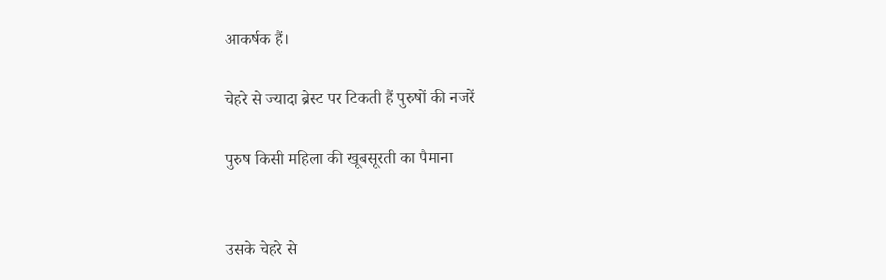आकर्षक हैं।

चेहरे से ज्यादा ब्रेस्ट पर टिकती हैं पुरुषों की नजरें

पुरुष किसी महिला की खूबसूरती का पैमाना


उसके चेहरे से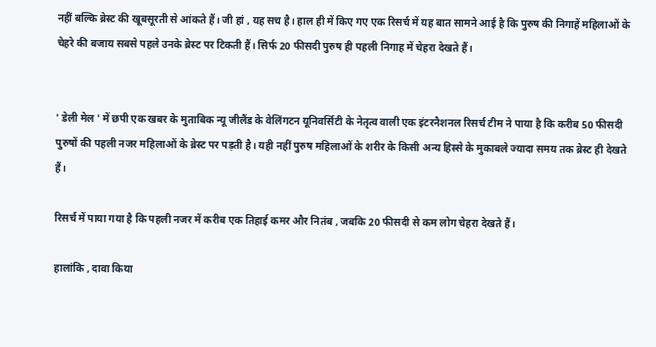नहीं बल्कि ब्रेस्ट की खूबसूरती से आंकते हैं। जी हां , यह सच है। हाल ही में किए गए एक रिसर्च में यह बात सामने आई है कि पुरुष की निगाहें महिलाओं के चेहरे की बजाय सबसे पहले उनके ब्रेस्ट पर टिकती हैं। सिर्फ 20 फीसदी पुरुष ही पहली निगाह में चेहरा देखते हैं।


' डेली मेल ' में छपी एक खबर के मुताबिक न्यू जीलैंड के वेलिंगटन यूनिवर्सिटी के नेतृत्व वाली एक इंटरनैशनल रिसर्च टीम ने पाया है कि करीब 50 फीसदी पुरुषों की पहली नजर महिलाओं के ब्रेस्ट पर पड़ती है। यही नहीं पुरुष महिलाओं के शरीर के किसी अन्य हिस्से के मुकाबले ज्यादा समय तक ब्रेस्ट ही देखते हैं।

रिसर्च में पाया गया है कि पहली नजर में करीब एक तिहाई कमर और नितंब , जबकि 20 फीसदी से कम लोग चेहरा देखते हैं।

हालांकि , दावा किया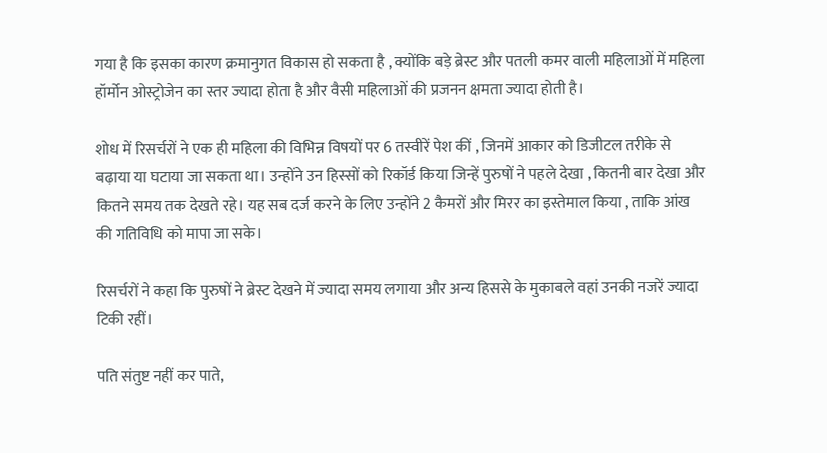गया है कि इसका कारण क्रमानुगत विकास हो सकता है , क्योंकि बड़े ब्रेस्ट और पतली कमर वाली महिलाओं में महिला हॉर्मोन ओस्ट्रोजेन का स्तर ज्यादा होता है और वैसी महिलाओं की प्रजनन क्षमता ज्यादा होती है।

शोध में रिसर्चरों ने एक ही महिला की विभिन्न विषयों पर 6 तस्वीरें पेश कीं , जिनमें आकार को डिजीटल तरीके से बढ़ाया या घटाया जा सकता था। उन्होंने उन हिस्सों को रिकॉर्ड किया जिन्हें पुरुषों ने पहले देखा , कितनी बार देखा और कितने समय तक देखते रहे। यह सब दर्ज करने के लिए उन्होंने 2 कैमरों और मिरर का इस्तेमाल किया , ताकि आंख की गतिविधि को मापा जा सके।

रिसर्चरों ने कहा कि पुरुषों ने ब्रेस्ट देखने में ज्यादा समय लगाया और अन्य हिससे के मुकाबले वहां उनकी नजरें ज्यादा टिकी रहीं।

पति संतुष्ट नहीं कर पाते,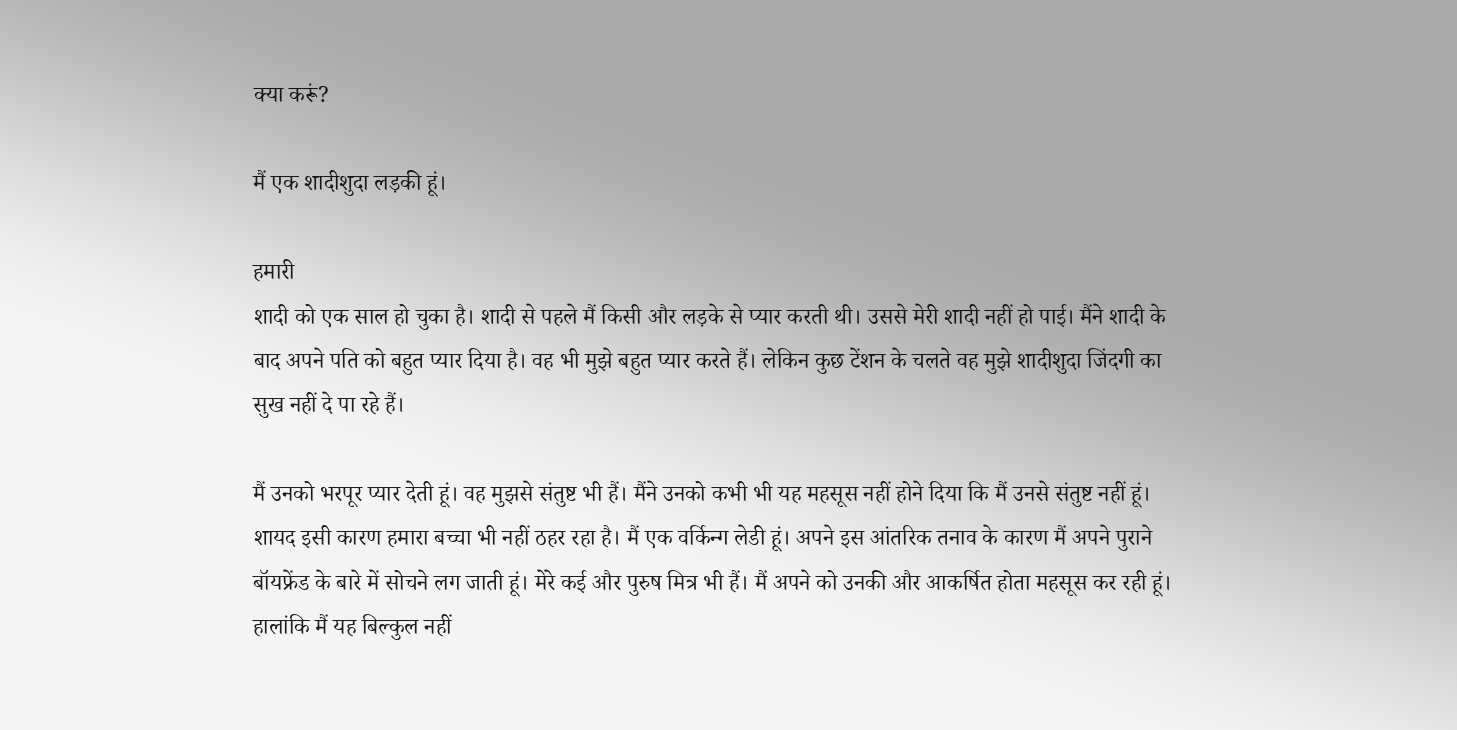क्या करूं?

मैं एक शादीशुदा लड़की हूं।

हमारी
शादी को एक साल हो चुका है। शादी से पहले मैं किसी और लड़के से प्यार करती थी। उससे मेरी शादी नहीं हो पाई। मैंने शादी के बाद अपने पति को बहुत प्यार दिया है। वह भी मुझे बहुत प्यार करते हैं। लेकिन कुछ टेंशन के चलते वह मुझे शादीशुदा जिंदगी का सुख नहीं दे पा रहे हैं।

मैं उनको भरपूर प्यार देती हूं। वह मुझसे संतुष्ट भी हैं। मैंने उनको कभी भी यह महसूस नहीं होने दिया कि मैं उनसे संतुष्ट नहीं हूं। शायद इसी कारण हमारा बच्चा भी नहीं ठहर रहा है। मैं एक वर्किन्ग लेडी हूं। अपने इस आंतरिक तनाव के कारण मैं अपने पुराने बॉयफ्रेंड के बारे में सोचने लग जाती हूं। मेरे कई और पुरुष मित्र भी हैं। मैं अपने को उनकी और आकर्षित होता महसूस कर रही हूं। हालांकि मैं यह बिल्कुल नहीं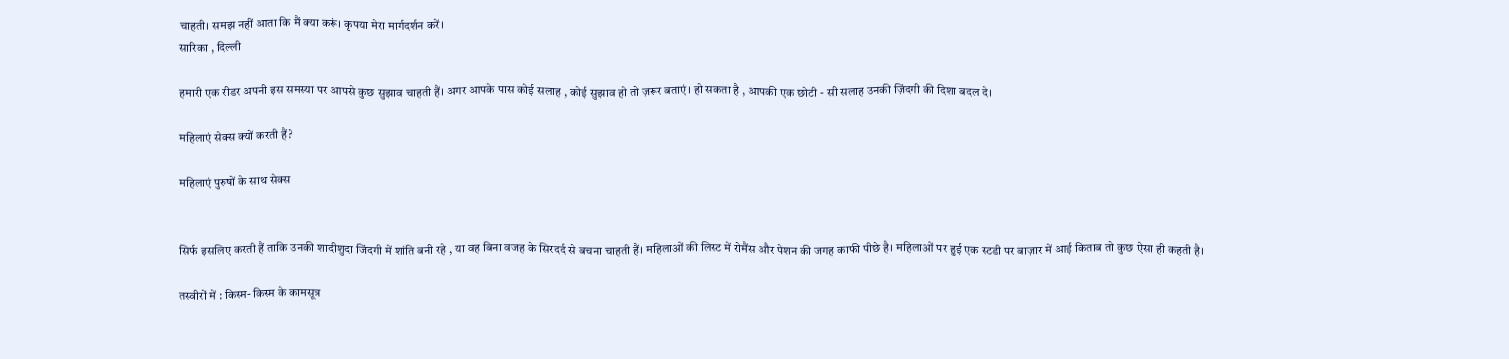चाहती। समझ नहीं आता कि मैं क्या करूं। कृपया मेरा मार्गदर्शन करें।
सारिका , दिल्ली

हमारी एक रीडर अपनी इस समस्या पर आपसे कुछ सुझाव चाहती हैं। अगर आपके पास कोई सलाह , कोई सुझाव हो तो ज़रूर बताएं। हो सकता है , आपकी एक छोटी - सी सलाह उनकी ज़िंदगी की दिशा बदल दे।

महिलाएं सेक्स क्यों करती हैं?

महिलाएं पुरुषों के साथ सेक्स


सिर्फ इसलिए करती हैं ताकि उनकी शादीशुदा जिंदगी में शांति बनी रहे , या वह बिना वजह के सिरदर्द से बचना चाहती हैं। महिलाओं की लिस्ट में रोमैंस और पेशन की जगह काफी पीछे है। महिलाओं पर हुई एक स्टडी पर बाज़ार में आई किताब तो कुछ ऐसा ही कहती है।

तस्वीरों में : किस्म- किस्म के कामसूत्र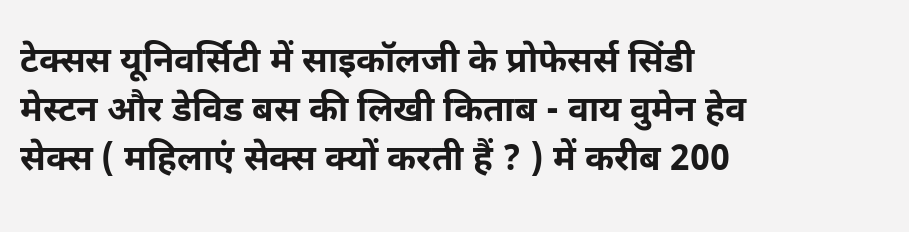टेक्सस यूनिवर्सिटी में साइकॉलजी के प्रोफेसर्स सिंडी मेस्टन और डेविड बस की लिखी किताब - वाय वुमेन हेव सेक्स ( महिलाएं सेक्स क्यों करती हैं ? ) में करीब 200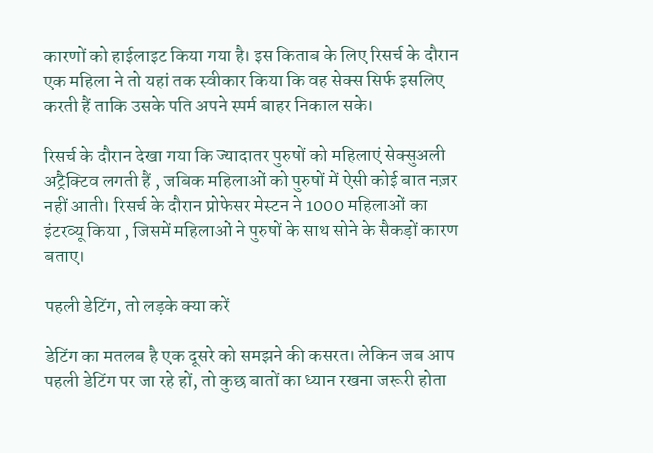कारणों को हाईलाइट किया गया है। इस किताब के लिए रिसर्च के दौरान एक महिला ने तो यहां तक स्वीकार किया कि वह सेक्स सिर्फ इसलिए करती हैं ताकि उसके पति अपने स्पर्म बाहर निकाल सके।

रिसर्च के दौरान देखा गया कि ज्यादातर पुरुषों को महिलाएं सेक्सुअली अट्रैक्टिव लगती हैं , जबिक महिलाओं को पुरुषों में ऐसी कोई बात नज़र नहीं आती। रिसर्च के दौरान प्रोफेसर मेस्टन ने 1000 महिलाओं का इंटरव्यू किया , जिसमें महिलाओं ने पुरुषों के साथ सोने के सैकड़ों कारण बताए।

पहली डेटिंग, तो लड़के क्या करें

डेटिंग का मतलब है एक दूसरे को समझने की कसरत। लेकिन जब आप पहली डेटिंग पर जा रहे हों, तो कुछ बातों का ध्यान रखना जरूरी होता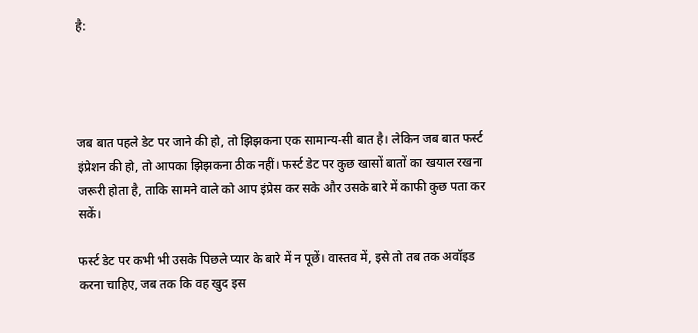है:




जब बात पहले डेट पर जाने की हो, तो झिझकना एक सामान्य-सी बात है। लेकिन जब बात फर्स्ट इंप्रेशन की हो, तो आपका झिझकना ठीक नहीं। फर्स्ट डेट पर कुछ खासों बातों का खयाल रखना जरूरी होता है, ताकि सामने वाले को आप इंप्रेस कर सके और उसके बारे में काफी कुछ पता कर सकें।

फर्स्ट डेट पर कभी भी उसके पिछले प्यार के बारे में न पूछें। वास्तव में, इसे तो तब तक अवॉइड करना चाहिए, जब तक कि वह खुद इस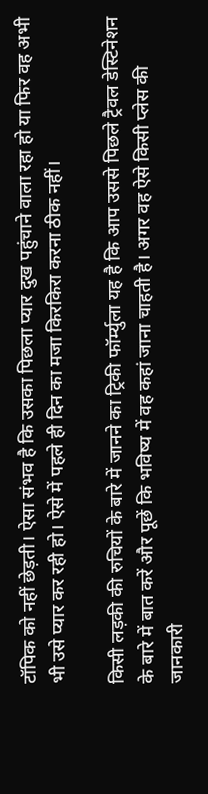टॉपिक को नहीं छेड़ती। ऐसा संभव है कि उसका पिछला प्यार दुख पहुंचाने वाला रहा हो या फिर वह अभी भी उसे प्यार कर रही हो। ऐसे में पहले ही दिन का मजा किरकिरा करना ठीक नहीं।

किसी लड़की की रुचियों के बारे में जानने का ट्रिकी फॉर्म्युला यह है कि आप उससे पिछले ट्रैवल डेस्टिनेशन के बारे में बात करें और पूछें कि भविष्य में वह कहां जाना चाहती है। अगर वह ऐसे किसी प्लेस की जानकारी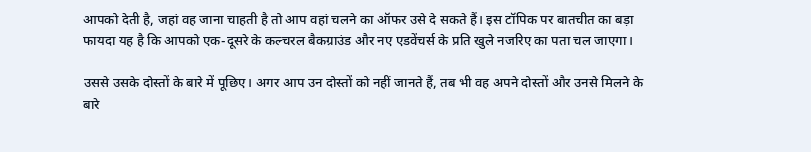आपको देती है, जहां वह जाना चाहती है तो आप वहां चलने का ऑफर उसे दे सकते हैं। इस टॉपिक पर बातचीत का बड़ा फायदा यह है कि आपको एक-दूसरे के कल्चरल बैकग्राउंड और नए एडवेंचर्स के प्रति खुले नजरिए का पता चल जाएगा।

उससे उसके दोस्तों के बारे में पूछिए। अगर आप उन दोस्तों को नहीं जानते हैं, तब भी वह अपने दोस्तों और उनसे मिलने के बारे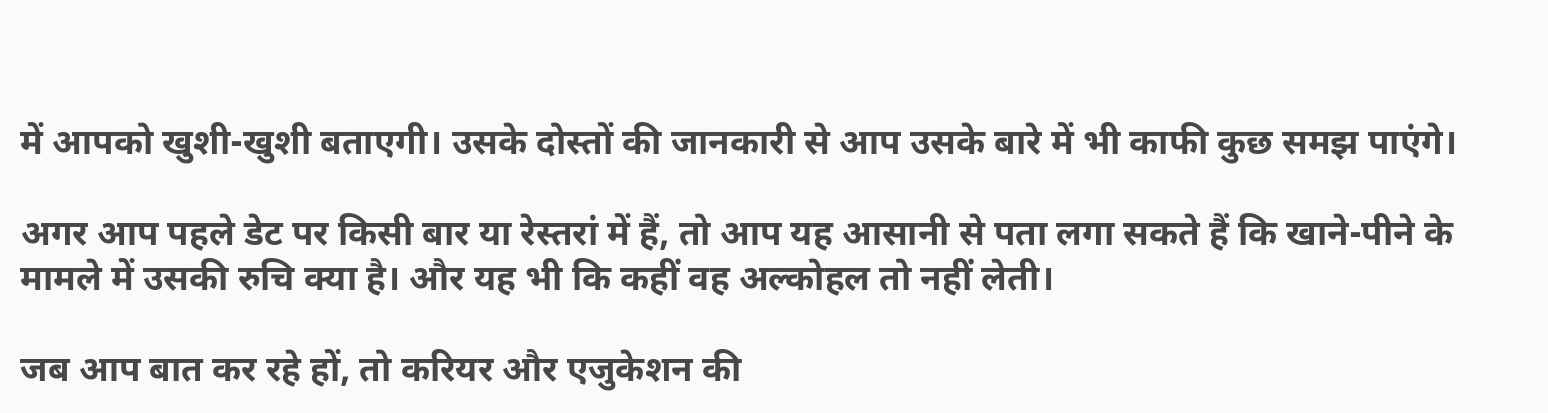में आपको खुशी-खुशी बताएगी। उसके दोस्तों की जानकारी से आप उसके बारे में भी काफी कुछ समझ पाएंगे।

अगर आप पहले डेट पर किसी बार या रेस्तरां में हैं, तो आप यह आसानी से पता लगा सकते हैं कि खाने-पीने के मामले में उसकी रुचि क्या है। और यह भी कि कहीं वह अल्कोहल तो नहीं लेती।

जब आप बात कर रहे हों, तो करियर और एजुकेशन की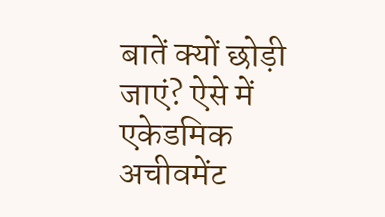बातें क्यों छोड़ी जाएं? ऐसे में एकेडमिक अचीवमेंट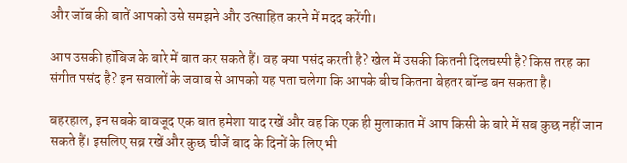और जॉब की बातें आपको उसे समझने और उत्साहित करने में मदद करेंगी।

आप उसकी हॉबिज के बारे में बात कर सकते हैं। वह क्या पसंद करती है? खेल में उसकी कितनी दिलचस्पी है? किस तरह का संगीत पसंद है? इन सवालों के जवाब से आपको यह पता चलेगा कि आपके बीच कितना बेहतर बॉन्ड बन सकता है।

बहरहाल, इन सबके बावजूद एक बात हमेशा याद रखें और वह कि एक ही मुलाकात में आप किसी के बारे में सब कुछ नहीं जान सकते हैं। इसलिए सब्र रखें और कुछ चीजें बाद के दिनों के लिए भी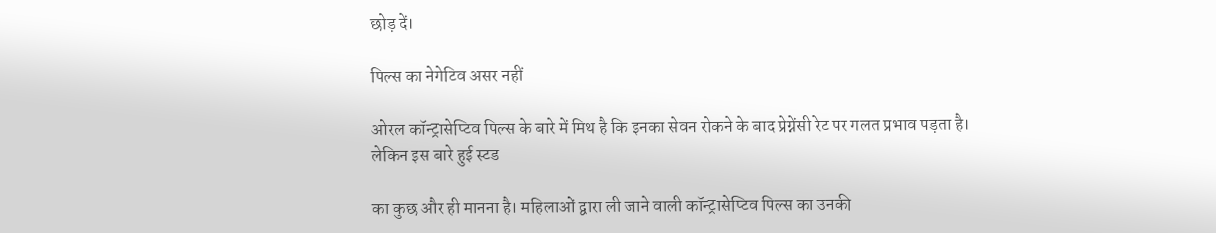छोड़ दें।

पिल्स का नेगेटिव असर नहीं

ओरल कॉन्ट्रासेप्टिव पिल्स के बारे में मिथ है कि इनका सेवन रोकने के बाद प्रेग्नेंसी रेट पर गलत प्रभाव पड़ता है। लेकिन इस बारे हुई स्टड

का कुछ और ही मानना है। महिलाओं द्वारा ली जाने वाली कॉन्ट्रासेप्टिव पिल्स का उनकी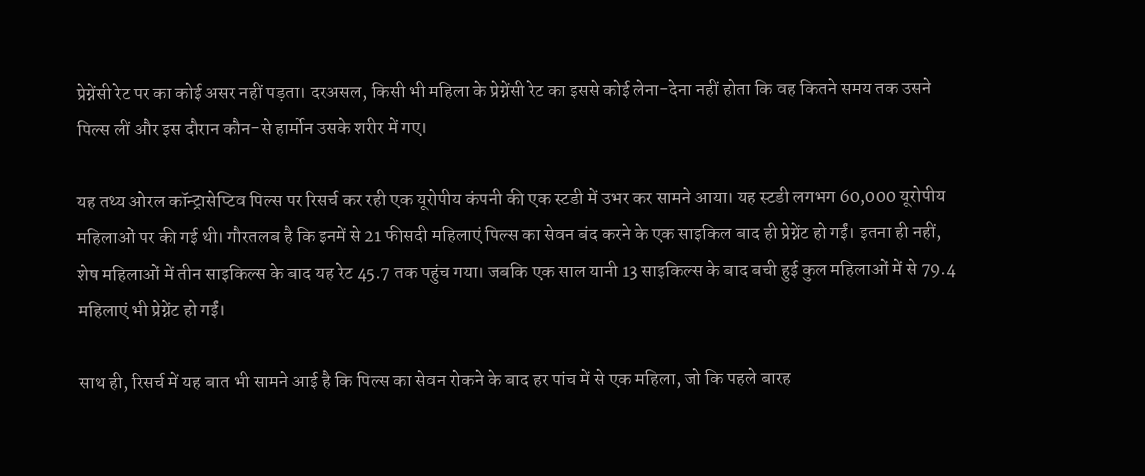प्रेग्नेंसी रेट पर का कोई असर नहीं पड़ता। दरअसल, किसी भी महिला के प्रेग्नेंसी रेट का इससे कोई लेना-देना नहीं होता कि वह कितने समय तक उसने पिल्स लीं और इस दौरान कौन-से हार्मोन उसके शरीर में गए।

यह तथ्य ओरल कॉन्ट्रासेप्टिव पिल्स पर रिसर्च कर रही एक यूरोपीय कंपनी की एक स्टडी में उभर कर सामने आया। यह स्टडी लगभग 60,000 यूरोपीय महिलाओं पर की गई थी। गौरतलब है कि इनमें से 21 फीसदी महिलाएं पिल्स का सेवन बंद करने के एक साइकिल बाद ही प्रेग्नेंट हो गईं। इतना ही नहीं, शेष महिलाओं में तीन साइकिल्स के बाद यह रेट 45.7 तक पहुंच गया। जबकि एक साल यानी 13 साइकिल्स के बाद बची हुई कुल महिलाओं में से 79.4 महिलाएं भी प्रेग्नेंट हो गईं।

साथ ही, रिसर्च में यह बात भी सामने आई है कि पिल्स का सेवन रोकने के बाद हर पांच में से एक महिला, जो कि पहले बारह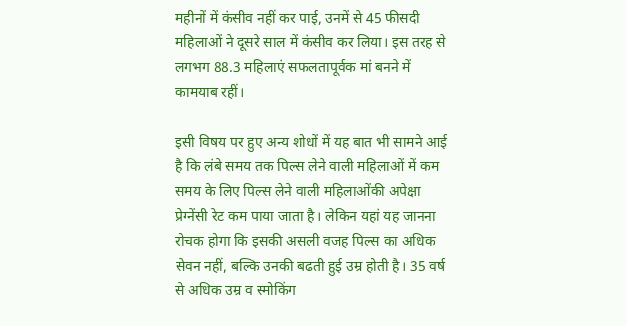महीनों में कंसीव नहीं कर पाई, उनमें से 45 फीसदी महिलाओं ने दूसरे साल में कंसीव कर लिया। इस तरह से लगभग 88.3 महिलाएं सफलतापूर्वक मां बनने में कामयाब रहीं।

इसी विषय पर हुए अन्य शोधों में यह बात भी सामने आई है कि लंबे समय तक पिल्स लेने वाली महिलाओं में कम समय के लिए पिल्स लेने वाली महिलाओंकी अपेक्षा प्रेग्नेंसी रेट कम पाया जाता है। लेकिन यहां यह जानना रोचक होगा कि इसकी असली वजह पिल्स का अधिक सेवन नहीं, बल्कि उनकी बढती हुई उम्र होती है। 35 वर्ष से अधिक उम्र व स्मोकिंग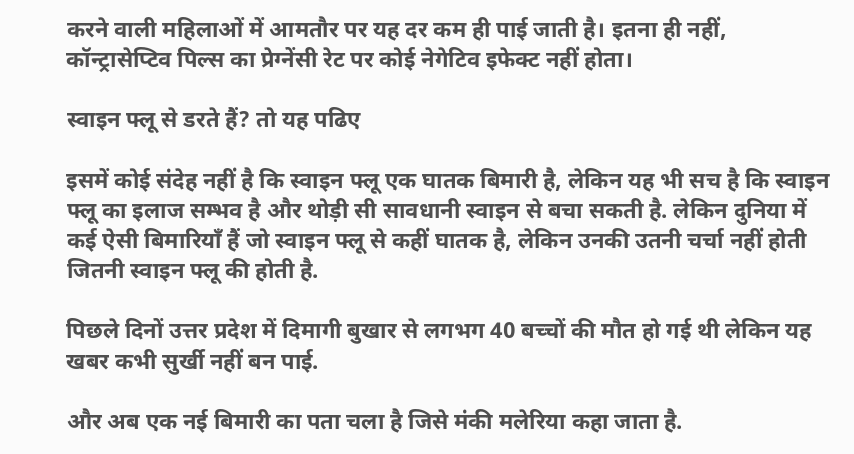करने वाली महिलाओं में आमतौर पर यह दर कम ही पाई जाती है। इतना ही नहीं, कॉन्ट्रासेप्टिव पिल्स का प्रेग्नेंसी रेट पर कोई नेगेटिव इफेक्ट नहीं होता।

स्वाइन फ्लू से डरते हैं? तो यह पढिए

इसमें कोई संदेह नहीं है कि स्वाइन फ्लू एक घातक बिमारी है, लेकिन यह भी सच है कि स्वाइन फ्लू का इलाज सम्भव है और थोड़ी सी सावधानी स्वाइन से बचा सकती है. लेकिन दुनिया में कई ऐसी बिमारियाँ हैं जो स्वाइन फ्लू से कहीं घातक है, लेकिन उनकी उतनी चर्चा नहीं होती जितनी स्वाइन फ्लू की होती है.

पिछले दिनों उत्तर प्रदेश में दिमागी बुखार से लगभग 40 बच्चों की मौत हो गई थी लेकिन यह खबर कभी सुर्खी नहीं बन पाई.

और अब एक नई बिमारी का पता चला है जिसे मंकी मलेरिया कहा जाता है.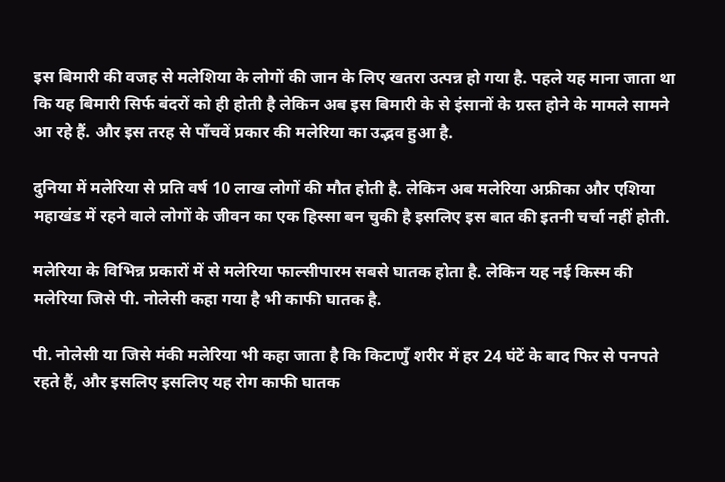इस बिमारी की वजह से मलेशिया के लोगों की जान के लिए खतरा उत्पन्न हो गया है. पहले यह माना जाता था कि यह बिमारी सिर्फ बंदरों को ही होती है लेकिन अब इस बिमारी के से इंसानों के ग्रस्त होने के मामले सामने आ रहे हैं. और इस तरह से पाँचवें प्रकार की मलेरिया का उद्भव हुआ है.

दुनिया में मलेरिया से प्रति वर्ष 10 लाख लोगों की मौत होती है. लेकिन अब मलेरिया अफ्रीका और एशिया महाखंड में रहने वाले लोगों के जीवन का एक हिस्सा बन चुकी है इसलिए इस बात की इतनी चर्चा नहीं होती.

मलेरिया के विभिन्न प्रकारों में से मलेरिया फाल्सीपारम सबसे घातक होता है. लेकिन यह नई किस्म की मलेरिया जिसे पी. नोलेसी कहा गया है भी काफी घातक है.

पी. नोलेसी या जिसे मंकी मलेरिया भी कहा जाता है कि किटाणुँ शरीर में हर 24 घंटें के बाद फिर से पनपते रहते हैं, और इसलिए इसलिए यह रोग काफी घातक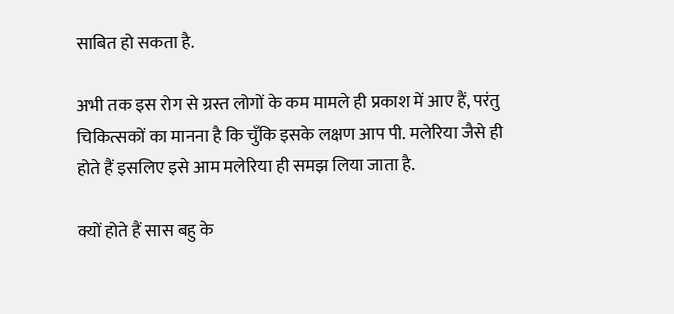साबित हो सकता है.

अभी तक इस रोग से ग्रस्त लोगों के कम मामले ही प्रकाश में आए हैं, परंतु चिकित्सकों का मानना है कि चुँकि इसके लक्षण आप पी. मलेरिया जैसे ही होते हैं इसलिए इसे आम मलेरिया ही समझ लिया जाता है.

क्यों होते हैं सास बहु के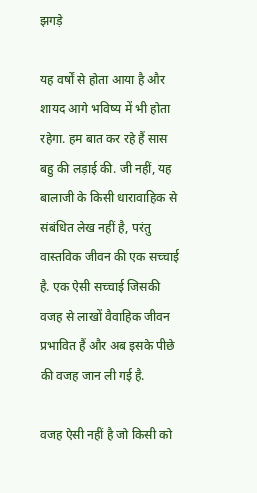झगड़े

यह वर्षों से होता आया है और शायद आगे भविष्य में भी होता रहेगा. हम बात कर रहे हैं सास बहु की लड़ाई की. जी नहीं, यह बालाजी के किसी धारावाहिक से संबंधित लेख नहीं है, परंतु वास्तविक जीवन की एक सच्चाई है. एक ऐसी सच्चाई जिसकी वजह से लाखों वैवाहिक जीवन प्रभावित हैं और अब इसके पीछे की वजह जान ली गई है.

वजह ऐसी नहीं है जो किसी को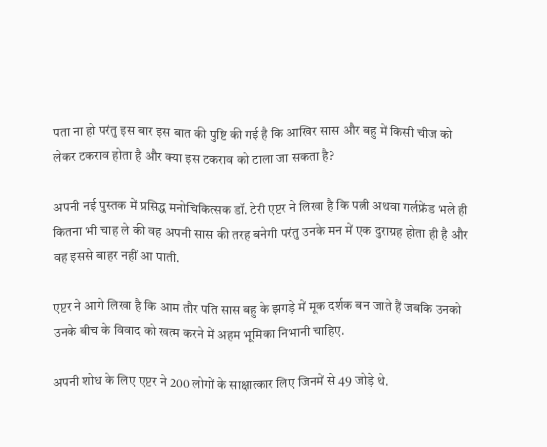पता ना हो परंतु इस बार इस बात की पुष्टि की गई है कि आखिर सास और बहु में किसी चीज को लेकर टकराव होता है और क्या इस टकराव को टाला जा सकता है?

अपनी नई पुस्तक में प्रसिद्ध मनोचिकित्सक डॉ. टेरी एप्टर ने लिखा है कि पत्नी अथवा गर्लफ्रेंड भले ही कितना भी चाह ले की वह अपनी सास की तरह बनेगी परंतु उनके मन में एक दुराग्रह होता ही है और वह इससे बाहर नहीं आ पाती.

एप्टर ने आगे लिखा है कि आम तौर पति सास बहु के झगड़े में मूक दर्शक बन जाते हैं जबकि उनको उनके बीच के विवाद को खत्म करने में अहम भूमिका निभानी चाहिए.

अपनी शोध के लिए एप्टर ने 200 लोगों के साक्षात्कार लिए जिनमें से 49 जोड़े थे.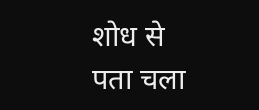शोध से पता चला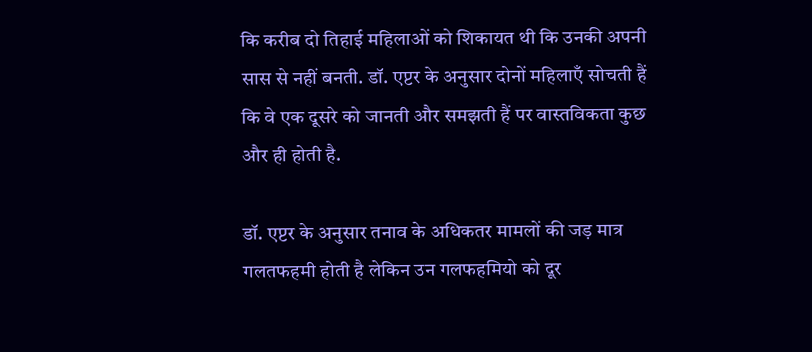कि करीब दो तिहाई महिलाओं को शिकायत थी कि उनकी अपनी सास से नहीं बनती. डॉ. एप्टर के अनुसार दोनों महिलाएँ सोचती हैं कि वे एक दूसरे को जानती और समझती हैं पर वास्तविकता कुछ और ही होती है.

डॉ. एप्टर के अनुसार तनाव के अधिकतर मामलों की जड़ मात्र गलतफहमी होती है लेकिन उन गलफहमियो को दूर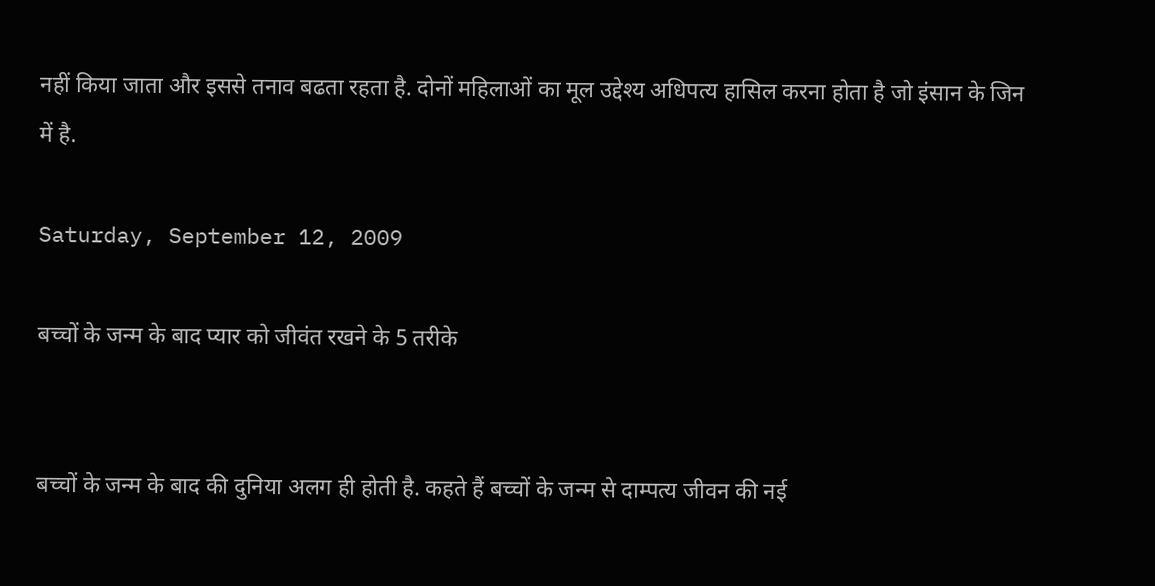नहीं किया जाता और इससे तनाव बढता रहता है. दोनों महिलाओं का मूल उद्देश्य अधिपत्य हासिल करना होता है जो इंसान के जिन में है.

Saturday, September 12, 2009

बच्चों के जन्म के बाद प्यार को जीवंत रखने के 5 तरीके


बच्चों के जन्म के बाद की दुनिया अलग ही होती है. कहते हैं बच्चों के जन्म से दाम्पत्य जीवन की नई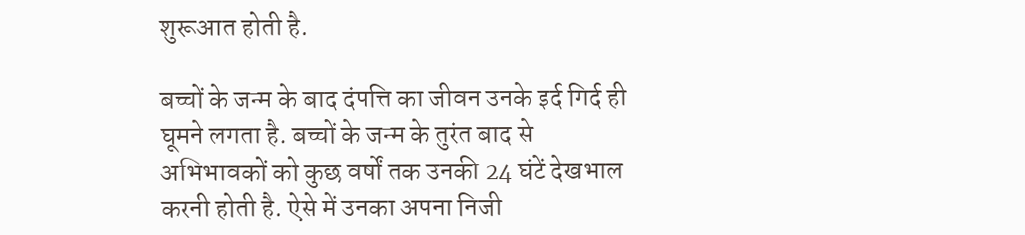शुरूआत होती है.

बच्चों के जन्म के बाद दंपत्ति का जीवन उनके इर्द गिर्द ही घूमने लगता है. बच्चों के जन्म के तुरंत बाद से अभिभावकों को कुछ वर्षों तक उनकी 24 घंटें देखभाल करनी होती है. ऐसे में उनका अपना निजी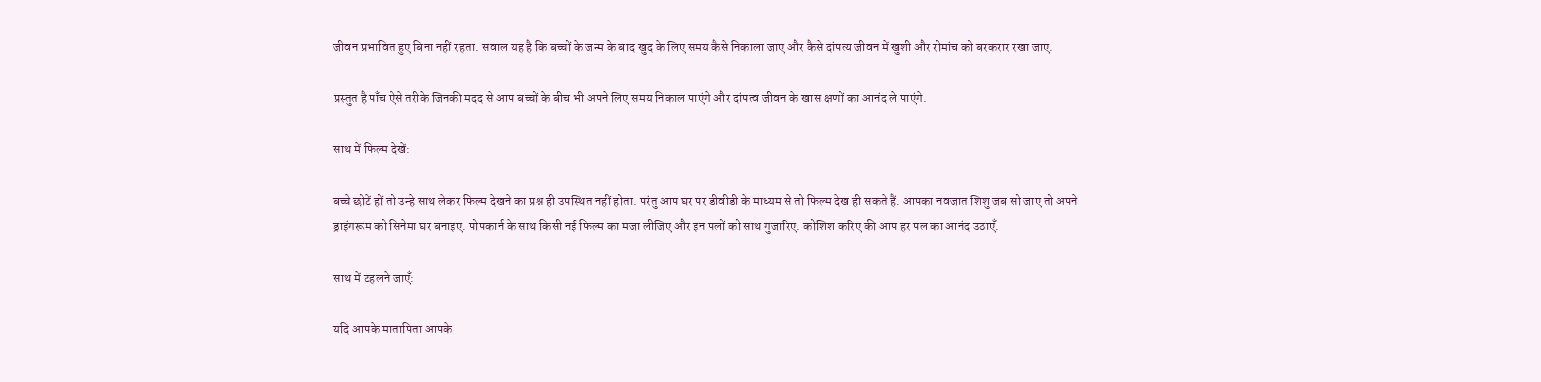जीवन प्रभावित हुए बिना नहीं रहता. सवाल यह है कि बच्चों के जन्म के बाद खुद के लिए समय कैसे निकाला जाए और कैसे दांपत्य जीवन में खुशी और रोमांच को बरकरार रखा जाए.

प्रस्तुत है पाँच ऐसे तरीके जिनकी मदद से आप बच्चों के बीच भी अपने लिए समय निकाल पाएंगे और दांपत्व जीवन के खास क्षणों का आनंद ले पाएंगे.

साथ में फिल्म देखें:

बच्चे छोटें हों तो उन्हे साथ लेकर फिल्म देखने का प्रश्न ही उपस्थित नहीं होता. परंतु आप घर पर डीवीडी के माध्यम से तो फिल्म देख ही सकते हैं. आपका नवजात शिशु जब सो जाए तो अपने ड्राइंगरूम को सिनेमा घर बनाइए. पोपकार्न के साथ किसी नई फिल्म का मजा लीजिए और इन पलों को साथ गुजारिए. कोशिश करिए की आप हर पल का आनंद उठाएँ.

साथ में टहलने जाएँ:

यदि आपके मातापिता आपके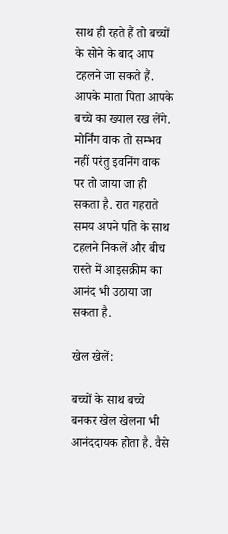साथ ही रहते हैं तो बच्चों के सोने के बाद आप टहलने जा सकते हैं. आपके माता पिता आपके बच्चे का ख्याल रख लेंगे. मोर्निंग वाक तो सम्भव नहीं परंतु इवनिंग वाक पर तो जाया जा ही सकता है. रात गहराते समय अपने पति के साथ टहलने निकलें और बीच रास्ते में आइसक्रीम का आनंद भी उठाया जा सकता है.

खेल खेलें:

बच्चों के साथ बच्चे बनकर खेल खेलना भी आनंददायक होता है. वैसे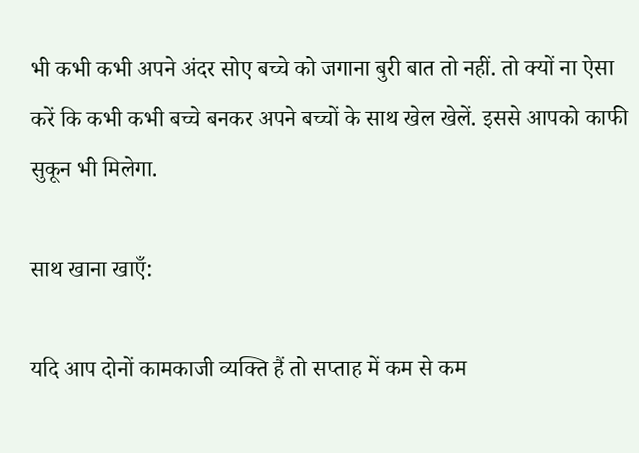भी कभी कभी अपने अंदर सोए बच्चे को जगाना बुरी बात तो नहीं. तो क्यों ना ऐसा करें कि कभी कभी बच्चे बनकर अपने बच्चों के साथ खेल खेलें. इससे आपको काफी सुकून भी मिलेगा.

साथ खाना खाएँ:

यदि आप दोनों कामकाजी व्यक्ति हैं तो सप्ताह में कम से कम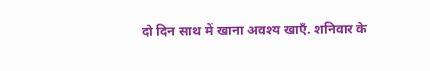दो दिन साथ में खाना अवश्य खाएँ. शनिवार के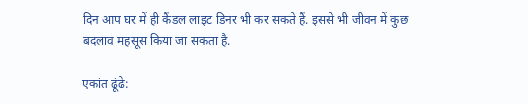दिन आप घर में ही कैंडल लाइट डिनर भी कर सकते हैं. इससे भी जीवन में कुछ बदलाव महसूस किया जा सकता है.

एकांत ढूंढे: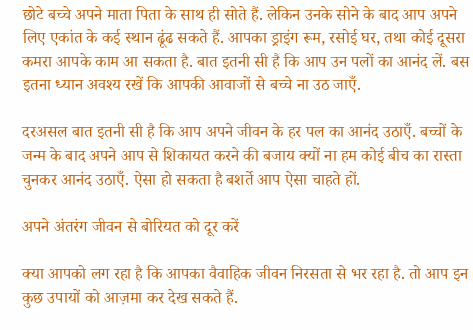छोटे बच्चे अपने माता पिता के साथ ही सोते हैं. लेकिन उनके सोने के बाद आप अपने लिए एकांत के कई स्थान ढूंढ सकते हैं. आपका ड्राइंग रूम, रसोई घर, तथा कोई दूसरा कमरा आपके काम आ सकता है. बात इतनी सी है कि आप उन पलों का आनंद लें. बस इतना ध्यान अवश्य रखें कि आपकी आवाजों से बच्चे ना उठ जाएँ.

दरअसल बात इतनी सी है कि आप अपने जीवन के हर पल का आनंद उठाएँ. बच्चों के जन्म के बाद अपने आप से शिकायत करने की बजाय क्यों ना हम कोई बीच का रास्ता चुनकर आनंद उठाएँ. ऐसा हो सकता है बशर्ते आप ऐसा चाहते हों.

अपने अंतरंग जीवन से बोरियत को दूर करें

क्या आपको लग रहा है कि आपका वैवाहिक जीवन निरसता से भर रहा है. तो आप इन कुछ उपायों को आज़मा कर देख सकते हैं.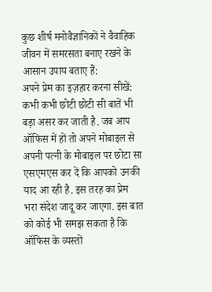कुछ शीर्ष मनोवैज्ञानिकों ने वैवाहिक जीवन में समरसता बनाए रखने के आसान उपाय बताए हैं:
अपने प्रेम का इज़हार करना सीखें:
कभी कभी छोटी छोटी सी बातें भी बड़ा असर कर जाती है. जब आप ऑफिस में हों तो अपने मोबाइल से अपनी पत्नी के मोबाइल पर छोटा सा एसएमएस कर दें कि आपको उनकी याद आ रही है. इस तरह का प्रेम भरा संदेश जादू कर जाएगा. इस बात को कोई भी समझ सकता है कि ऑफिस के व्यस्तों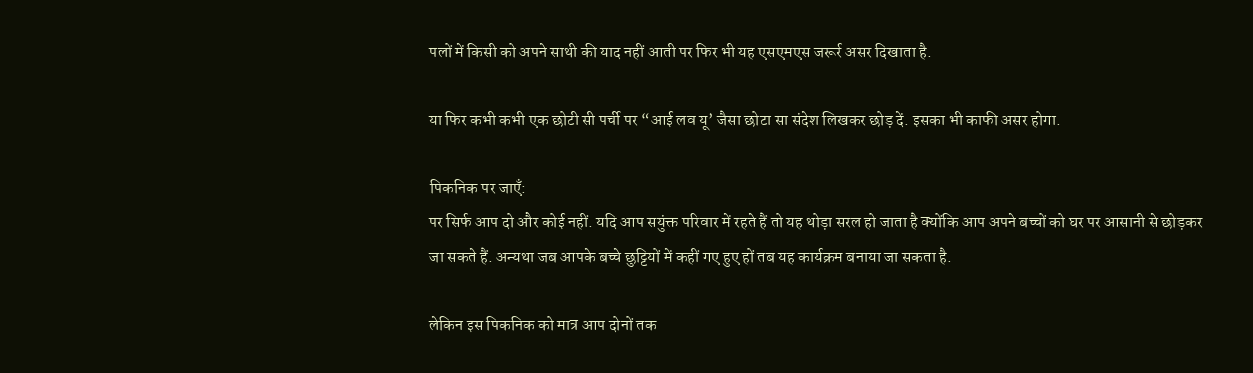पलों में किसी को अपने साथी की याद नहीं आती पर फिर भी यह एसएमएस जरूर्र असर दिखाता है.

या फिर कभी कभी एक छोटी सी पर्ची पर “आई लव यू’ जैसा छोटा सा संदेश लिखकर छोड़ दें. इसका भी काफी असर होगा.

पिकनिक पर जाएँ:
पर सिर्फ आप दो और कोई नहीं. यदि आप सयुंक्त परिवार में रहते हैं तो यह थोड़ा सरल हो जाता है क्योंकि आप अपने बच्चों को घर पर आसानी से छोड़कर जा सकते हैं. अन्यथा जब आपके बच्चे छुट्टियों में कहीं गए हुए हों तब यह कार्यक्रम बनाया जा सकता है.

लेकिन इस पिकनिक को मात्र आप दोनों तक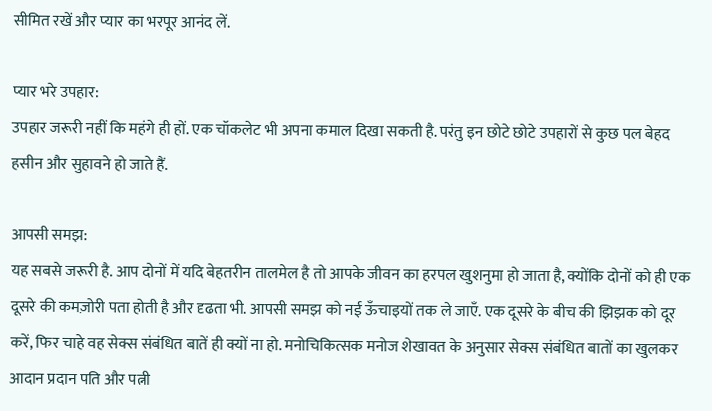सीमित रखें और प्यार का भरपूर आनंद लें.

प्यार भरे उपहार:
उपहार जरूरी नहीं कि महंगे ही हों. एक चॉकलेट भी अपना कमाल दिखा सकती है. परंतु इन छोटे छोटे उपहारों से कुछ पल बेहद हसीन और सुहावने हो जाते हैं.

आपसी समझ:
यह सबसे जरूरी है. आप दोनों में यदि बेहतरीन तालमेल है तो आपके जीवन का हरपल खुशनुमा हो जाता है, क्योंकि दोनों को ही एक दूसरे की कमज़ोरी पता होती है और दृढता भी. आपसी समझ को नई ऊँचाइयों तक ले जाएँ. एक दूसरे के बीच की झिझक को दूर करें, फिर चाहे वह सेक्स संबंधित बातें ही क्यों ना हो. मनोचिकित्सक मनोज शेखावत के अनुसार सेक्स संबंधित बातों का खुलकर आदान प्रदान पति और पत्नी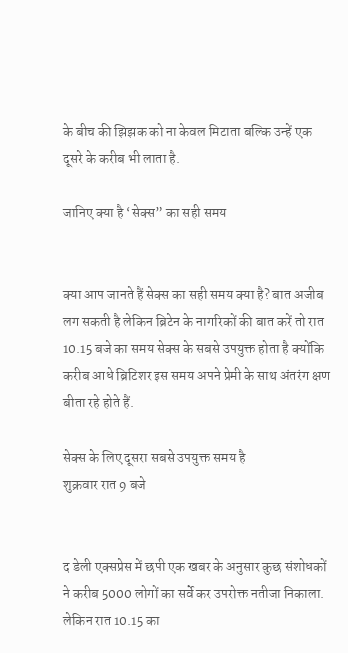के बीच की झिझक को ना केवल मिटाता बल्कि उन्हें एक दूसरे के करीब भी लाता है.

जानिए क्या है ‘सेक्स” का सही समय


क्या आप जानते हैं सेक्स का सही समय क्या है? बात अजीब लग सकती है लेकिन ब्रिटेन के नागरिकों की बात करें तो रात 10.15 बजे का समय सेक्स के सबसे उपयुक्त होता है क्योंकि करीब आधे ब्रिटिशर इस समय अपने प्रेमी के साथ अंतरंग क्षण बीता रहे होते हैं.

सेक्स के लिए दूसरा सबसे उपयुक्त समय है
शुक्रवार रात 9 बजे


द डेली एक्सप्रेस में छपी एक खबर के अनुसार कुछ संशोधकों ने करीब 5000 लोगों का सर्वे कर उपरोक्त नतीजा निकाला. लेकिन रात 10.15 का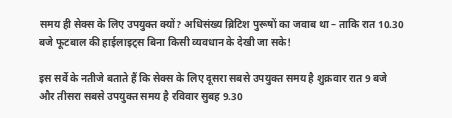समय ही सेक्स के लिए उपयुक्त क्यों? अधिसंख्य ब्रिटिश पुरूषों का जवाब था – ताकि रात 10.30 बजे फूटबाल की हाईलाइट्स बिना किसी व्यवधान के देखी जा सके!

इस सर्वे के नतीजे बताते हैं कि सेक्स के लिए दूसरा सबसे उपयुक्त समय है शुक्रवार रात 9 बजे और तीसरा सबसे उपयुक्त समय है रविवार सुबह 9.30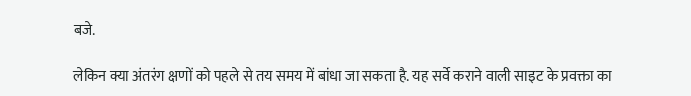बजे.

लेकिन क्या अंतरंग क्षणों को पहले से तय समय में बांधा जा सकता है. यह सर्वे कराने वाली साइट के प्रवक्ता का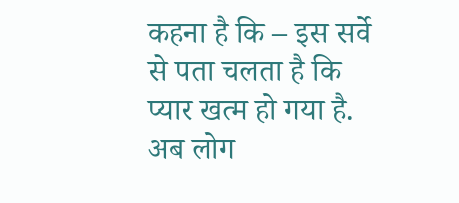कहना है कि – इस सर्वे से पता चलता है कि प्यार खत्म हो गया है. अब लोग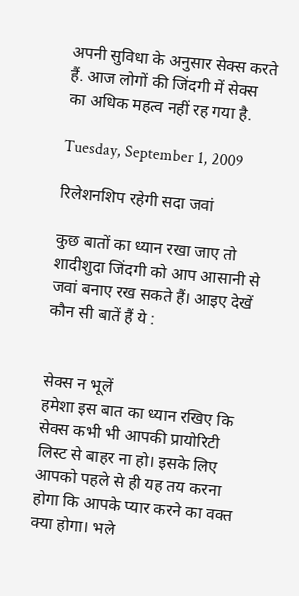अपनी सुविधा के अनुसार सेक्स करते हैं. आज लोगों की जिंदगी में सेक्स का अधिक महत्व नहीं रह गया है.

Tuesday, September 1, 2009

रिलेशनशिप रहेगी सदा जवां

कुछ बातों का ध्यान रखा जाए तो शादीशुदा जिंदगी को आप आसानी से जवां बनाए रख सकते हैं। आइए देखें कौन सी बातें हैं ये :


सेक्स न भूलें
हमेशा इस बात का ध्यान रखिए कि सेक्स कभी भी आपकी प्रायोरिटी लिस्ट से बाहर ना हो। इसके लिए आपको पहले से ही यह तय करना होगा कि आपके प्यार करने का वक्त क्या होगा। भले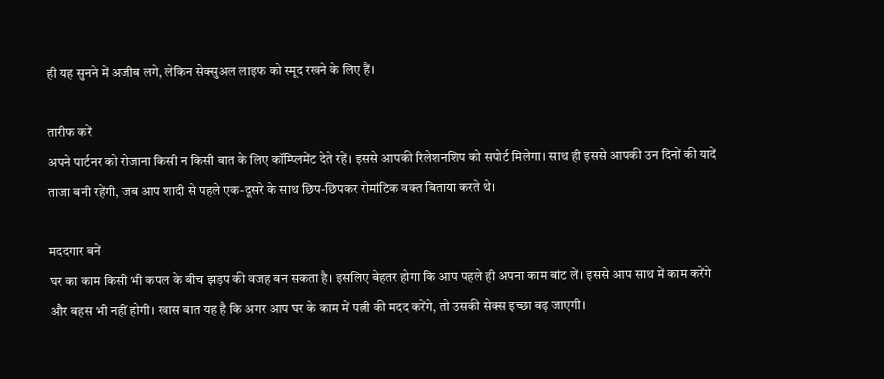ही यह सुनने में अजीब लगे, लेकिन सेक्सुअल लाइफ को स्मूद रखने के लिए हैं।

तारीफ करें
अपने पार्टनर को रोजाना किसी न किसी बात के लिए कॉम्प्लिमेंट देते रहें। इससे आपकी रिलेशनशिप को सपोर्ट मिलेगा। साथ ही इससे आपकी उन दिनों की यादें ताजा बनी रहेंगी, जब आप शादी से पहले एक-दूसरे के साथ छिप-छिपकर रोमांटिक वक्त बिताया करते थे।

मददगार बनें
घर का काम किसी भी कपल के बीच झड़प की वजह बन सकता है। इसलिए बेहतर होगा कि आप पहले ही अपना काम बांट लें। इससे आप साथ में काम करेंगे और बहस भी नहीं होगी। खास बात यह है कि अगर आप घर के काम में पत्नी की मदद करेंगे, तो उसकी सेक्स इच्छा बढ़ जाएगी।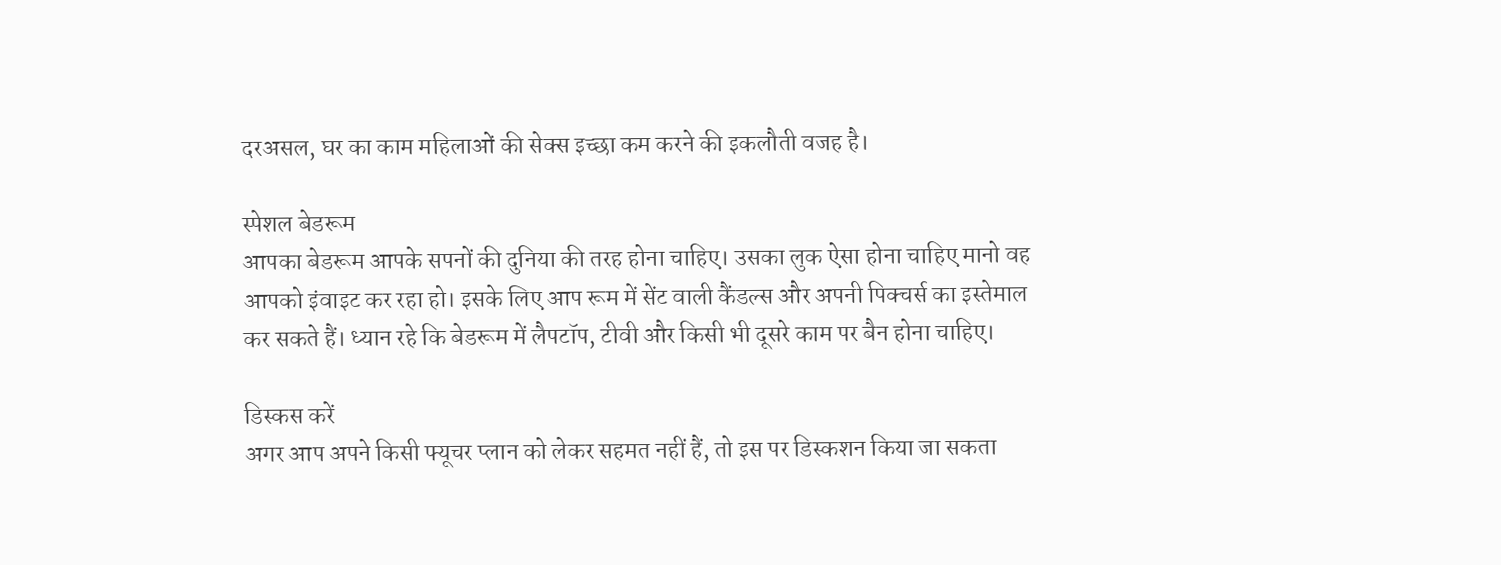दरअसल, घर का काम महिलाओं की सेक्स इच्छा कम करने की इकलौती वजह है।

स्पेशल बेडरूम
आपका बेडरूम आपके सपनों की दुनिया की तरह होना चाहिए। उसका लुक ऐसा होना चाहिए मानो वह आपको इंवाइट कर रहा हो। इसके लिए आप रूम में सेंट वाली कैंडल्स और अपनी पिक्चर्स का इस्तेमाल कर सकते हैं। ध्यान रहे कि बेडरूम में लैपटॉप, टीवी और किसी भी दूसरे काम पर बैन होना चाहिए।

डिस्कस करें
अगर आप अपने किसी फ्यूचर प्लान को लेकर सहमत नहीं हैं, तो इस पर डिस्कशन किया जा सकता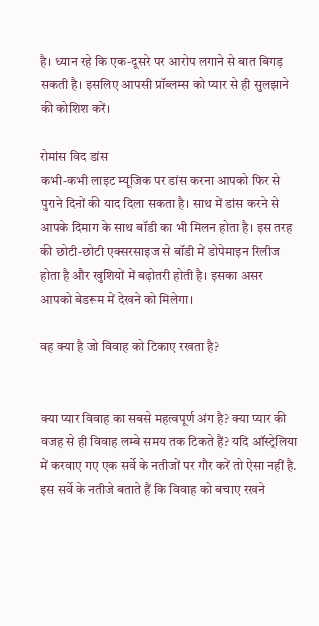है। ध्यान रहे कि एक-दूसरे पर आरोप लगाने से बात बिगड़ सकती है। इसलिए आपसी प्रॉब्लम्स को प्यार से ही सुलझाने की कोशिश करें।

रोमांस विद डांस
कभी-कभी लाइट म्यूजिक पर डांस करना आपको फिर से पुराने दिनों की याद दिला सकता है। साथ में डांस करने से आपके दिमाग के साथ बॉडी का भी मिलन होता है। इस तरह की छोटी-छोटी एक्सरसाइज से बॉडी में डोपेमाइन रिलीज होता है और खुशियों में बढ़ोतरी होती है। इसका असर आपको बेडरूम में देखने को मिलेगा।

वह क्या है जो विवाह को टिकाए रखता है?


क्या प्यार विवाह का सबसे महत्वपूर्ण अंग है? क्या प्यार की वजह से ही विवाह लम्बे समय तक टिकते हैं? यदि ऑस्ट्रेलिया में करवाए गए एक सर्वे के नतीजों पर गौर करें तो ऐसा नहीं है. इस सर्वे के नतीजे बताते हैं कि विवाह को बचाए रखने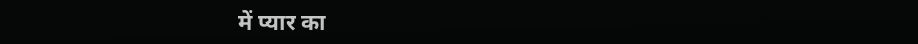में प्यार का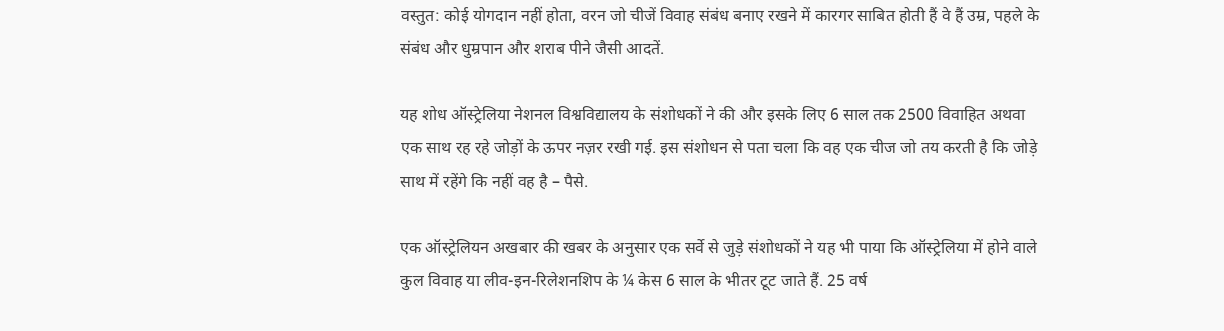वस्तुत: कोई योगदान नहीं होता, वरन जो चीजें विवाह संबंध बनाए रखने में कारगर साबित होती हैं वे हैं उम्र, पहले के संबंध और धुम्रपान और शराब पीने जैसी आदतें.

यह शोध ऑस्ट्रेलिया नेशनल विश्वविद्यालय के संशोधकों ने की और इसके लिए 6 साल तक 2500 विवाहित अथवा एक साथ रह रहे जोड़ों के ऊपर नज़र रखी गई. इस संशोधन से पता चला कि वह एक चीज जो तय करती है कि जोड़े साथ में रहेंगे कि नहीं वह है – पैसे.

एक ऑस्ट्रेलियन अखबार की खबर के अनुसार एक सर्वे से जुड़े संशोधकों ने यह भी पाया कि ऑस्ट्रेलिया में होने वाले कुल विवाह या लीव-इन-रिलेशनशिप के ¼ केस 6 साल के भीतर टूट जाते हैं. 25 वर्ष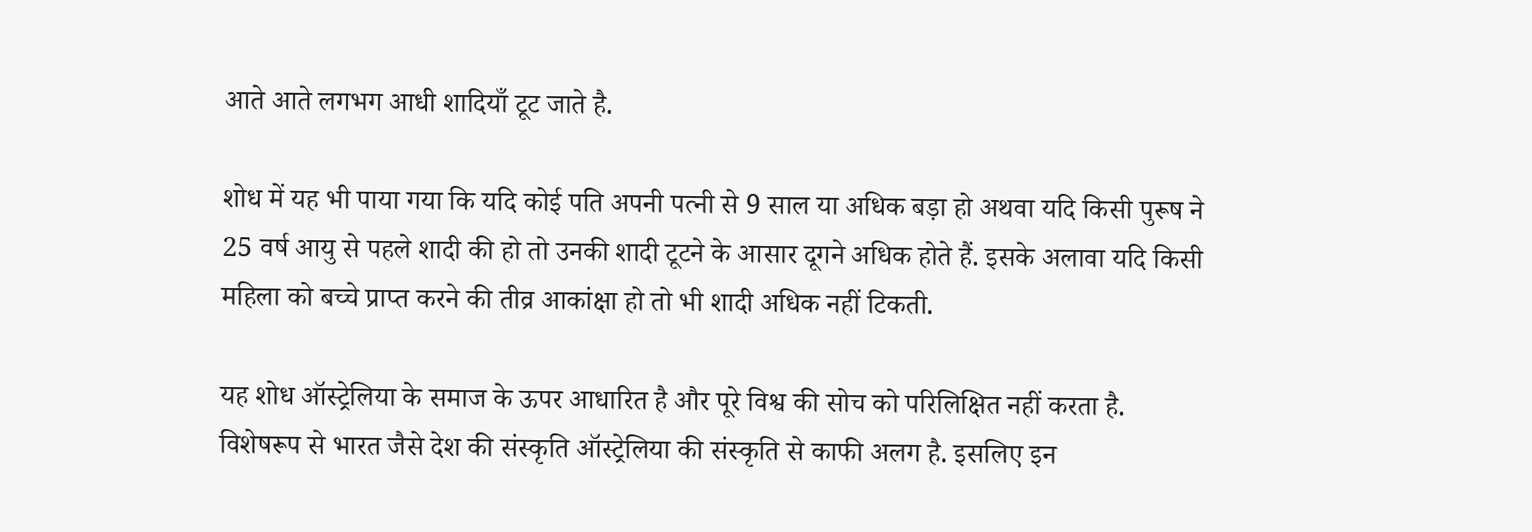आते आते लगभग आधी शादियाँ टूट जाते है.

शोध में यह भी पाया गया कि यदि कोई पति अपनी पत्नी से 9 साल या अधिक बड़ा हो अथवा यदि किसी पुरूष ने 25 वर्ष आयु से पहले शादी की हो तो उनकी शादी टूटने के आसार दूगने अधिक होते हैं. इसके अलावा यदि किसी महिला को बच्चे प्राप्त करने की तीव्र आकांक्षा हो तो भी शादी अधिक नहीं टिकती.

यह शोध ऑस्ट्रेलिया के समाज के ऊपर आधारित है और पूरे विश्व की सोच को परिलिक्षित नहीं करता है. विशेषरूप से भारत जैसे देश की संस्कृति ऑस्ट्रेलिया की संस्कृति से काफी अलग है. इसलिए इन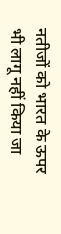नतीजों को भारत के ऊपर भी लागू नहीं किया जा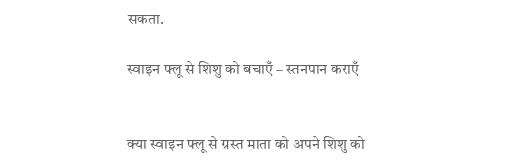सकता.

स्वाइन फ्लू से शिशु को बचाएँ – स्तनपान कराएँ


क्या स्वाइन फ्लू से ग्रस्त माता को अपने शिशु को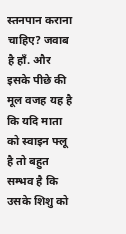स्तनपान कराना चाहिए? जवाब है हाँ. और इसके पीछे की मूल वजह यह है कि यदि माता को स्वाइन फ्लू है तो बहुत सम्भव है कि उसके शिशु को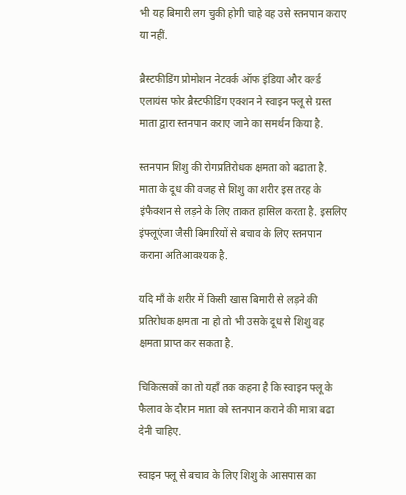भी यह बिमारी लग चुकी होगी चाहे वह उसे स्तनपान कराए या नहीं.

ब्रैस्टफीडिंग प्रोमोशन नेटवर्क ऑफ इंडिया और वर्ल्ड एलायंस फोर ब्रैस्टफीडिंग एक्शन ने स्वाइन फ्लू से ग्रस्त माता द्वारा स्तनपान कराए जाने का समर्थन किया है.

स्तनपान शिशु की रोगप्रतिरोधक क्षमता को बढाता है. माता के दूध की वजह से शिशु का शरीर इस तरह के इंफैक्शन से लड़ने के लिए ताकत हासिल करता है. इसलिए इंफ्लूएंजा जैसी बिमारियों से बचाव के लिए स्तनपान कराना अतिआवश्यक है.

यदि माँ के शरीर में किसी खास बिमारी से लड़ने की प्रतिरोधक क्षमता ना हो तो भी उसके दूध से शिशु वह क्षमता प्राप्त कर सकता है.

चिकित्सकों का तो यहाँ तक कहना है कि स्वाइन फ्लू के फैलाव के दौरान माता को स्तनपान कराने की मात्रा बढा देनी चाहिए.

स्वाइन फ्लू से बचाव के लिए शिशु के आसपास का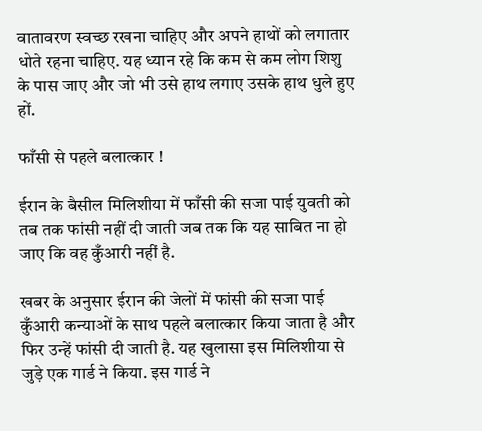वातावरण स्वच्छ रखना चाहिए और अपने हाथों को लगातार धोते रहना चाहिए. यह ध्यान रहे कि कम से कम लोग शिशु के पास जाए और जो भी उसे हाथ लगाए उसके हाथ धुले हुए हों.

फाँसी से पहले बलात्कार !

ईरान के बैसील मिलिशीया में फाँसी की सजा पाई युवती को तब तक फांसी नहीं दी जाती जब तक कि यह साबित ना हो जाए कि वह कुँआरी नहीं है.

खबर के अनुसार ईरान की जेलों में फांसी की सजा पाई कुँआरी कन्याओं के साथ पहले बलात्कार किया जाता है और फिर उन्हें फांसी दी जाती है. यह खुलासा इस मिलिशीया से जुड़े एक गार्ड ने किया. इस गार्ड ने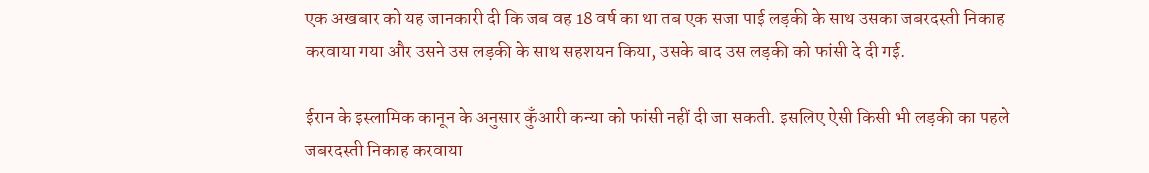एक अखबार को यह जानकारी दी कि जब वह 18 वर्ष का था तब एक सजा पाई लड़की के साथ उसका जबरदस्ती निकाह करवाया गया और उसने उस लड़की के साथ सहशयन किया, उसके बाद उस लड़की को फांसी दे दी गई.

ईरान के इस्लामिक कानून के अनुसार कुँआरी कन्या को फांसी नहीं दी जा सकती. इसलिए ऐसी किसी भी लड़की का पहले जबरदस्ती निकाह करवाया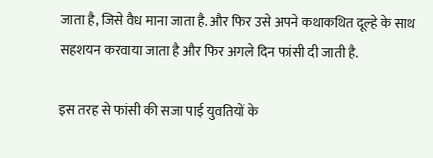जाता है, जिसे वैध माना जाता है. और फिर उसे अपने कथाकथित दूल्हे के साथ सहशयन करवाया जाता है और फिर अगले दिन फांसी दी जाती है.

इस तरह से फांसी की सजा पाई युवतियों के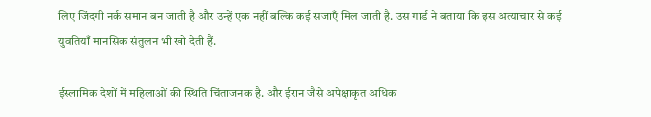लिए जिंदगी नर्क समान बन जाती है और उन्हें एक नहीं बल्कि कई सजाएँ मिल जाती है. उस गार्ड ने बताया कि इस अत्याचार से कई युवतियाँ मानसिक संतुलन भी खो देती हैं.

ईस्लामिक देशों में महिलाओं की स्थिति चिंताजनक है. और ईरान जैसे अपेक्षाकृत अधिक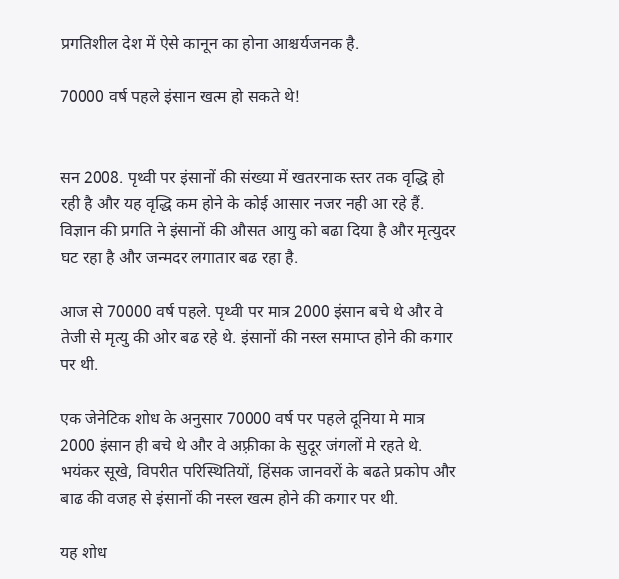प्रगतिशील देश में ऐसे कानून का होना आश्चर्यजनक है.

70000 वर्ष पहले इंसान खत्म हो सकते थे!


सन 2008. पृथ्वी पर इंसानों की संख्या में खतरनाक स्तर तक वृद्धि हो रही है और यह वृद्धि कम होने के कोई आसार नजर नही आ रहे हैं. विज्ञान की प्रगति ने इंसानों की औसत आयु को बढा दिया है और मृत्युदर घट रहा है और जन्मदर लगातार बढ रहा है.

आज से 70000 वर्ष पहले. पृथ्वी पर मात्र 2000 इंसान बचे थे और वे तेजी से मृत्यु की ओर बढ रहे थे. इंसानों की नस्ल समाप्त होने की कगार पर थी.

एक जेनेटिक शोध के अनुसार 70000 वर्ष पर पहले दूनिया मे मात्र 2000 इंसान ही बचे थे और वे अफ़्रीका के सुदूर जंगलों मे रहते थे. भयंकर सूखे, विपरीत परिस्थितियों, हिंसक जानवरों के बढते प्रकोप और बाढ की वजह से इंसानों की नस्ल खत्म होने की कगार पर थी.

यह शोध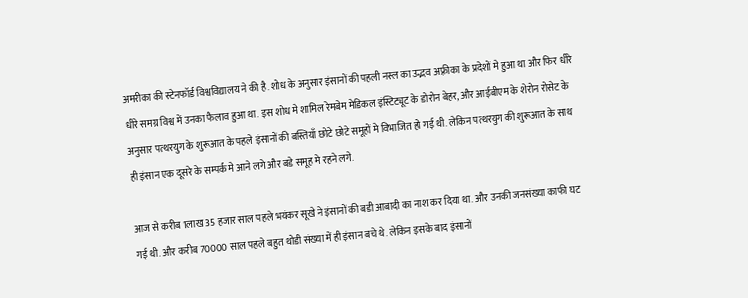अमरीका की स्टेनफॉर्ड विश्वविद्यालय ने की है. शोध के अनुसार इंसानों की पहली नस्ल का उद्भव अफ़्रीका के प्रदेशों मे हुआ था और फिर धीरे धीरे समग्र विश्व में उनका फैलाव हुआ था. इस शोध मे शामिल रेमबेम मेडिकल इंस्टिट्यूट के डोरोन बेहर, और आईबीएम के शेरोन रोसेट के अनुसार पत्थरयुग के शुरूआत के पहले इंसानों की बस्तियाँ छोटे छोटे समूहों मे विभाजित हो गई थी. लेकिन पत्थरयुग की शुरूआत के साथ ही इंसान एक दूसरे के सम्पर्क मे आने लगे और बडे समूह मे रहने लगे.

आज से करीब 1लाख 35 हजार साल पहले भयंकर सूखे ने इंसानों की बडी आबादी का नाश कर दिया था. और उनकी जनसंख्या काफी घट गई थी. और करीब 70000 साल पहले बहुत थोडी संख्या में ही इंसान बचे थे. लेकिन इसके बाद इंसानों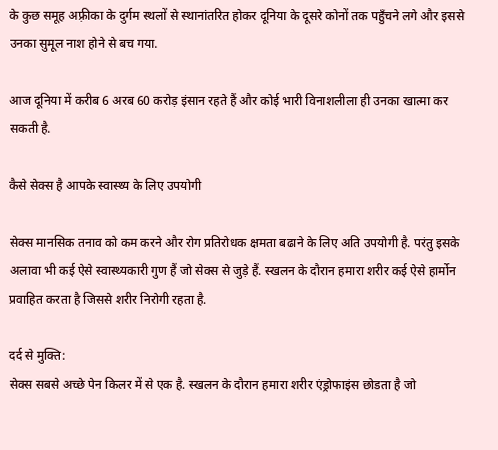के कुछ समूह अफ़्रीका के दुर्गम स्थलों से स्थानांतरित होकर दूनिया के दूसरे कोनों तक पहुँचने लगे और इससे उनका सुमूल नाश होने से बच गया.

आज दूनिया में करीब 6 अरब 60 करोड़ इंसान रहते हैं और कोई भारी विनाशलीला ही उनका खात्मा कर सकती है.

कैसे सेक्स है आपके स्वास्थ्य के लिए उपयोगी

सेक्स मानसिक तनाव को कम करने और रोग प्रतिरोधक क्षमता बढाने के लिए अति उपयोगी है. परंतु इसके अलावा भी कई ऐसे स्वास्थ्यकारी गुण हैं जो सेक्स से जुड़े हैं. स्खलन के दौरान हमारा शरीर कई ऐसे हार्मोन प्रवाहित करता है जिससे शरीर निरोगी रहता है.

दर्द से मुक्ति:
सेक्स सबसे अच्छे पेन किलर में से एक है. स्खलन के दौरान हमारा शरीर एंड्रोफाइंस छोडता है जो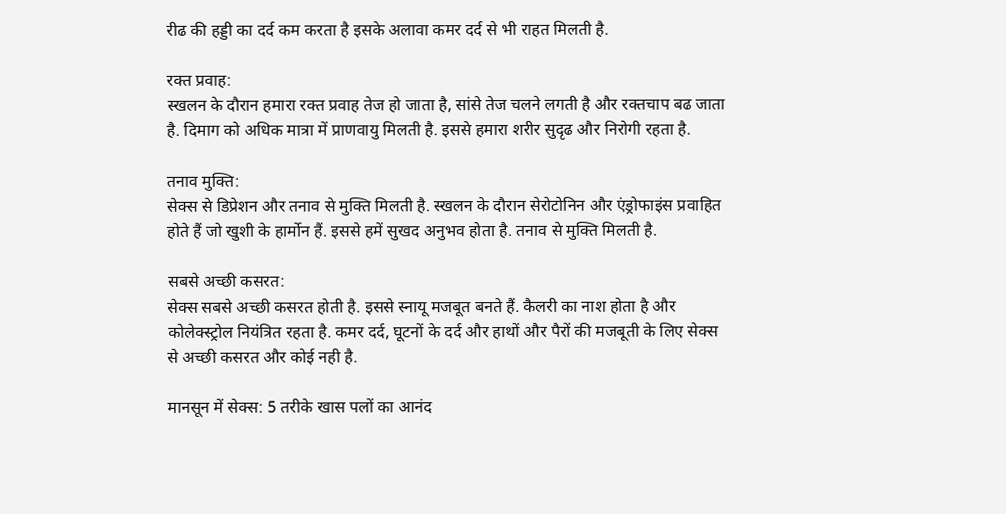रीढ की हड्डी का दर्द कम करता है इसके अलावा कमर दर्द से भी राहत मिलती है.

रक्त प्रवाह:
स्खलन के दौरान हमारा रक्त प्रवाह तेज हो जाता है, सांसे तेज चलने लगती है और रक्तचाप बढ जाता है. दिमाग को अधिक मात्रा में प्राणवायु मिलती है. इससे हमारा शरीर सुदृढ और निरोगी रहता है.

तनाव मुक्ति:
सेक्स से डिप्रेशन और तनाव से मुक्ति मिलती है. स्खलन के दौरान सेरोटोनिन और एंड्रोफाइंस प्रवाहित होते हैं जो खुशी के हार्मोन हैं. इससे हमें सुखद अनुभव होता है. तनाव से मुक्ति मिलती है.

सबसे अच्छी कसरत:
सेक्स सबसे अच्छी कसरत होती है. इससे स्नायू मजबूत बनते हैं. कैलरी का नाश होता है और कोलेक्स्ट्रोल नियंत्रित रहता है. कमर दर्द, घूटनों के दर्द और हाथों और पैरों की मजबूती के लिए सेक्स से अच्छी कसरत और कोई नही है.

मानसून में सेक्स: 5 तरीके खास पलों का आनंद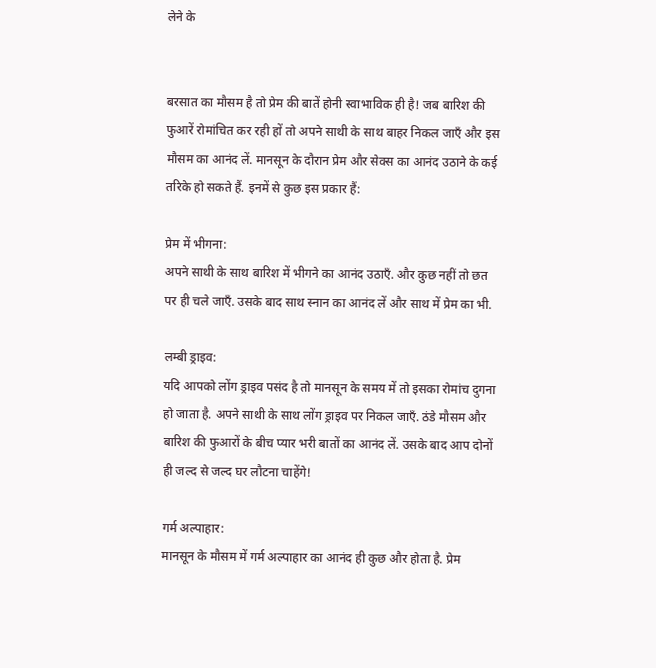लेने के


बरसात का मौसम है तो प्रेम की बातें होनी स्वाभाविक ही है! जब बारिश की फुआरें रोमांचित कर रही हों तो अपने साथी के साथ बाहर निकल जाएँ और इस मौसम का आनंद लें. मानसून के दौरान प्रेम और सेक्स का आनंद उठाने के कई तरिके हो सकते हैं. इनमें से कुछ इस प्रकार हैं:

प्रेम में भीगना:
अपने साथी के साथ बारिश में भीगने का आनंद उठाएँ. और कुछ नहीं तो छत पर ही चले जाएँ. उसके बाद साथ स्नान का आनंद लें और साथ में प्रेम का भी.

लम्बी ड्राइव:
यदि आपको लोंग ड्राइव पसंद है तो मानसून के समय में तो इसका रोमांच दुगना हो जाता है. अपने साथी के साथ लोंग ड्राइव पर निकल जाएँ. ठंडे मौसम और बारिश की फुआरों के बीच प्यार भरी बातों का आनंद लें. उसके बाद आप दोनों ही जल्द से जल्द घर लौटना चाहेंगे!

गर्म अल्पाहार:
मानसून के मौसम में गर्म अल्पाहार का आनंद ही कुछ और होता है. प्रेम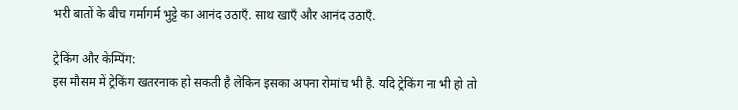भरी बातों के बीच गर्मागर्म भुट्टे का आनंद उठाएँ. साथ खाएँ और आनंद उठाएँ.

ट्रेकिंग और केम्पिंग:
इस मौसम में ट्रेकिंग खतरनाक हो सकती है लेकिन इसका अपना रोमांच भी है. यदि ट्रेकिंग ना भी हो तो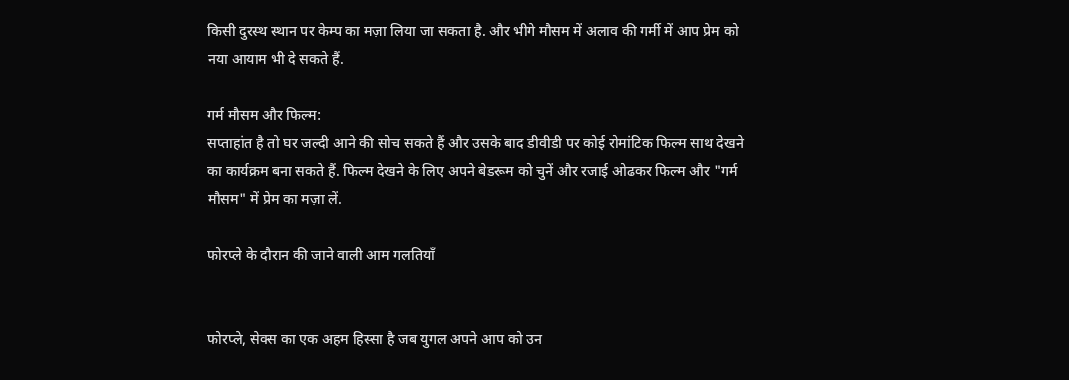किसी दुरस्थ स्थान पर केम्प का मज़ा लिया जा सकता है. और भीगे मौसम में अलाव की गर्मी में आप प्रेम को नया आयाम भी दे सकते हैं.

गर्म मौसम और फिल्म:
सप्ताहांत है तो घर जल्दी आने की सोच सकते हैं और उसके बाद डीवीडी पर कोई रोमांटिक फिल्म साथ देखने का कार्यक्रम बना सकते हैं. फिल्म देखने के लिए अपने बेडरूम को चुनें और रजाई ओढकर फिल्म और "गर्म मौसम" में प्रेम का मज़ा लें.

फोरप्ले के दौरान की जाने वाली आम गलतियाँ


फोरप्ले, सेक्स का एक अहम हिस्सा है जब युगल अपने आप को उन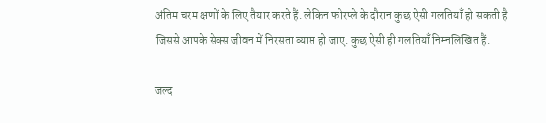अंतिम चरम क्षणों के लिए तैयार करते हैं. लेकिन फोरप्ले के दौरान कुछ ऐसी गलतियाँ हो सकती है जिससे आपके सेक्स जीवन में निरसता व्याप्त हो जाए. कुछ ऐसी ही गलतियाँ निम्नलिखित हैं.

जल्द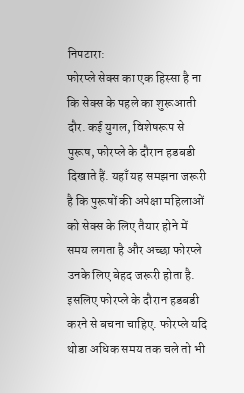निपटारा:
फोरप्ले सेक्स का एक हिस्सा है ना कि सेक्स के पहले का शुरूआती दौर. कई युगल, विशेषरूप से पुरूष, फोरप्ले के दौरान हडबडी दिखाते हैं. यहाँ यह समझना जरूरी है कि पुरूषों की अपेक्षा महिलाओं को सेक्स के लिए तैयार होने में समय लगता है और अच्छा फोरप्ले उनके लिए बेहद जरूरी होता है. इसलिए फोरप्ले के दौरान हडबडी करने से बचना चाहिए. फोरप्ले यदि थोडा अधिक समय तक चले तो भी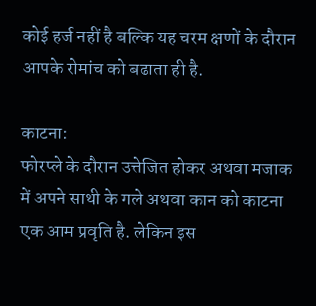कोई हर्ज नहीं है बल्कि यह चरम क्षणों के दौरान आपके रोमांच को बढाता ही है.

काटना:
फोरप्ले के दौरान उत्तेजित होकर अथवा मजाक में अपने साथी के गले अथवा कान को काटना एक आम प्रवृति है. लेकिन इस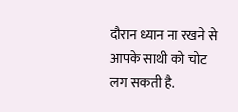दौरान ध्यान ना रखने से आपके साथी को चोट लग सकती है.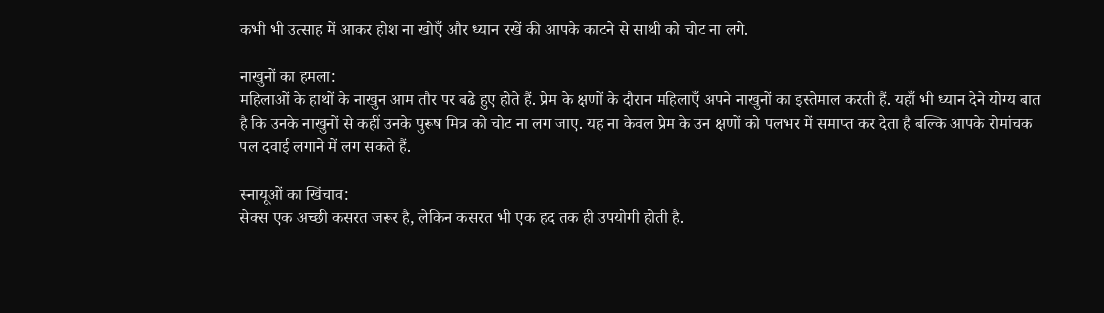कभी भी उत्साह में आकर होश ना खोएँ और ध्यान रखें की आपके काटने से साथी को चोट ना लगे.

नाखुनों का हमला:
महिलाओं के हाथों के नाखुन आम तौर पर बढे हुए होते हैं. प्रेम के क्षणों के दौरान महिलाएँ अपने नाखुनों का इस्तेमाल करती हैं. यहाँ भी ध्यान देने योग्य बात है कि उनके नाखुनों से कहीं उनके पुरूष मित्र को चोट ना लग जाए. यह ना केवल प्रेम के उन क्षणों को पलभर में समाप्त कर देता है बल्कि आपके रोमांचक पल दवाई लगाने में लग सकते हैं.

स्नायूओं का खिंचाव:
सेक्स एक अच्छी कसरत जरूर है, लेकिन कसरत भी एक हद तक ही उपयोगी होती है.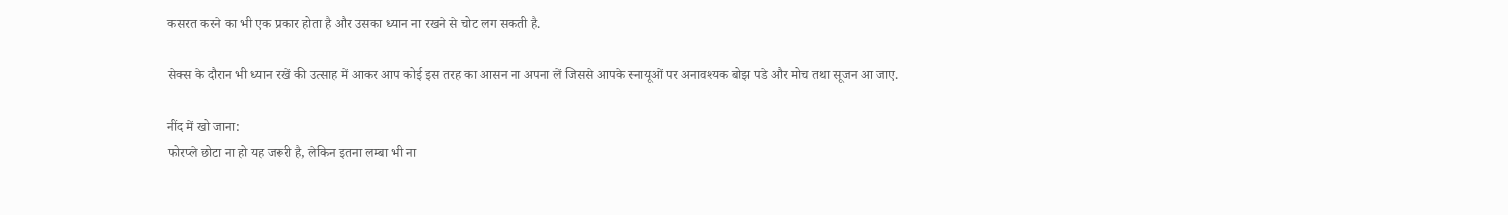कसरत करने का भी एक प्रकार होता है और उसका ध्यान ना रखने से चोट लग सकती है.

सेक्स के दौरान भी ध्यान रखें की उत्साह में आकर आप कोई इस तरह का आसन ना अपना लें जिससे आपके स्नायूओं पर अनावश्यक बोझ पडे और मोच तथा सूजन आ जाए.

नींद में खो जाना:
फोरप्ले छोटा ना हो यह जरूरी है, लेकिन इतना लम्बा भी ना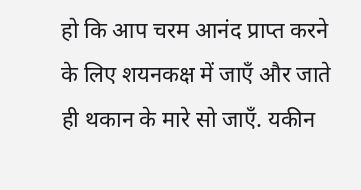हो कि आप चरम आनंद प्राप्त करने के लिए शयनकक्ष में जाएँ और जाते ही थकान के मारे सो जाएँ. यकीन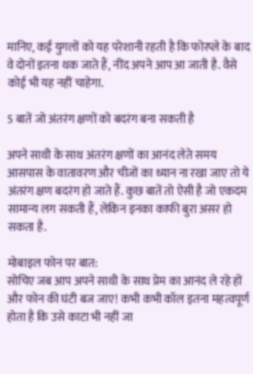मानिए, कई युगलों को यह परेशानी रहती है कि फोरप्ले के बाद वे दोनों इतना थक जाते हैं, नींद अपने आप आ जाती है. वैसे कोई भी यह नहीं चाहेगा.

5 बातें जो अंतरंग क्षणों को बदरंग बना सकती है

अपने साथी के साथ अंतरंग क्षणों का आनंद लेते समय आसपास के वातावरण और चीजों का ध्यान ना रखा जाए तो ये अंतरंग क्षण बदरंग हो जाते हैं. कुछ बातें तो ऐसी है जो एकदम सामान्य लग सकती हैं, लेकिन इनका काफी बुरा असर हो सकता है.

मोबाइल फोन पर बात:
सोचिए जब आप अपने साथी के साथ प्रेम का आनंद ले रहे हों और फोन की घंटी बज जाए! कभी कभी कॉल इतना महत्वपूर्ण होता है कि उसे काटा भी नहीं जा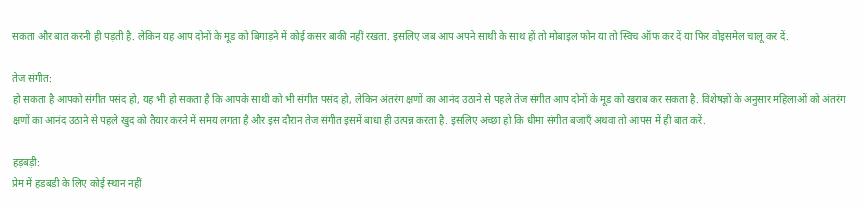सकता और बात करनी ही पड़ती है. लेकिन यह आप दोनों के मूड को बिगाड़ने में कोई कसर बाकी नहीं रखता. इसलिए जब आप अपने साथी के साथ हों तो मोबाइल फोन या तो स्विच ऑफ कर दें या फिर वोइसमेल चालू कर दें.

तेज संगीत:
हो सकता है आपको संगीत पसंद हो, यह भी हो सकता है कि आपके साथी को भी संगीत पसंद हो, लेकिन अंतरंग क्षणों का आनंद उठाने से पहले तेज संगीत आप दोनों के मूड को खराब कर सकता है. विशेषज्ञों के अनुसार महिलाओं को अंतरंग क्षणों का आनंद उठाने से पहले खुद को तैयार करने में समय लगता है और इस दौरान तेज संगीत इसमें बाधा ही उत्पन्न करता है. इसलिए अच्छा हो कि धीमा संगीत बजाएँ अथवा तो आपस में ही बात करें.

हड़बड़ी:
प्रेम में हडबडी के लिए कोई स्थान नहीं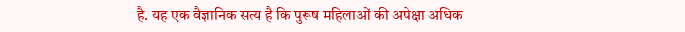है. यह एक वैज्ञानिक सत्य है कि पुरूष महिलाओं की अपेक्षा अधिक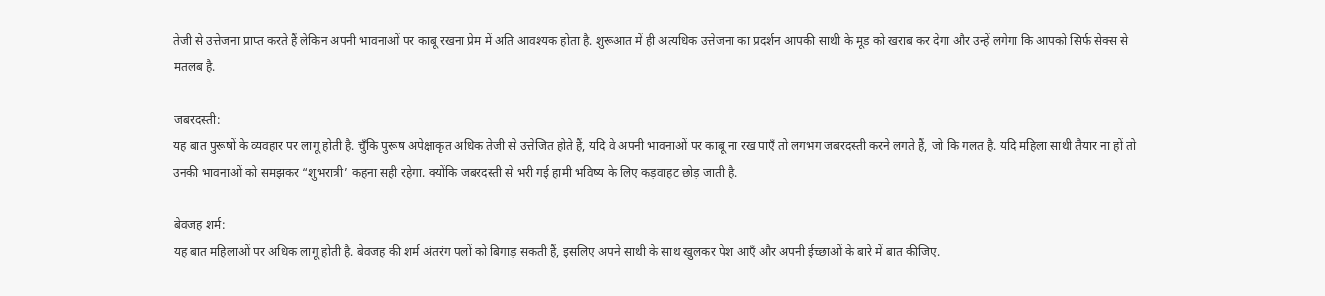तेजी से उत्तेजना प्राप्त करते हैं लेकिन अपनी भावनाओं पर काबू रखना प्रेम में अति आवश्यक होता है. शुरूआत में ही अत्यधिक उत्तेजना का प्रदर्शन आपकी साथी के मूड को खराब कर देगा और उन्हें लगेगा कि आपको सिर्फ सेक्स से मतलब है.

जबरदस्ती:
यह बात पुरूषों के व्यवहार पर लागू होती है. चुँकि पुरूष अपेक्षाकृत अधिक तेजी से उत्तेजित होते हैं, यदि वे अपनी भावनाओं पर काबू ना रख पाएँ तो लगभग जबरदस्ती करने लगते हैं, जो कि गलत है. यदि महिला साथी तैयार ना हों तो उनकी भावनाओं को समझकर “शुभरात्री’ कहना सही रहेगा. क्योंकि जबरदस्ती से भरी गई हामी भविष्य के लिए कड़वाहट छोड़ जाती है.

बेवजह शर्म:
यह बात महिलाओं पर अधिक लागू होती है. बेवजह की शर्म अंतरंग पलों को बिगाड़ सकती हैं, इसलिए अपने साथी के साथ खुलकर पेश आएँ और अपनी ईच्छाओं के बारे में बात कीजिए.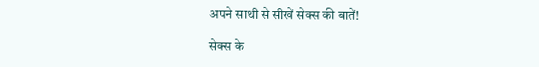अपने साथी से सीखें सेक्स की बातें!

सेक्स के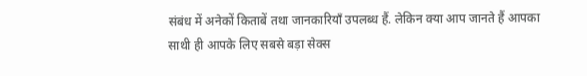संबंध में अनेकों किताबें तथा जानकारियाँ उपलब्ध हैं. लेकिन क्या आप जानते हैं आपका साथी ही आपके लिए सबसे बड़ा सेक्स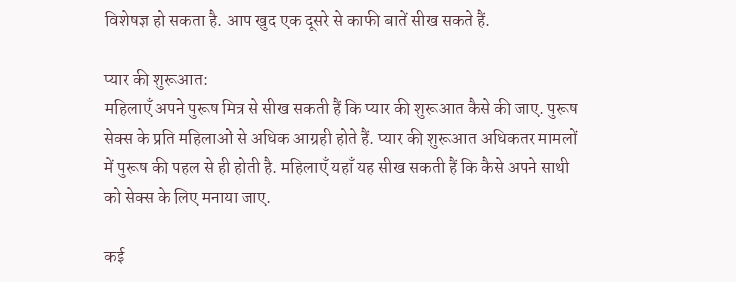विशेषज्ञ हो सकता है. आप खुद एक दूसरे से काफी बातें सीख सकते हैं.

प्यार की शुरूआत:
महिलाएँ अपने पुरूष मित्र से सीख सकती हैं कि प्यार की शुरूआत कैसे की जाए. पुरूष सेक्स के प्रति महिलाओं से अधिक आग्रही होते हैं. प्यार की शुरूआत अधिकतर मामलों में पुरूष की पहल से ही होती है. महिलाएँ यहाँ यह सीख सकती हैं कि कैसे अपने साथी को सेक्स के लिए मनाया जाए.

कई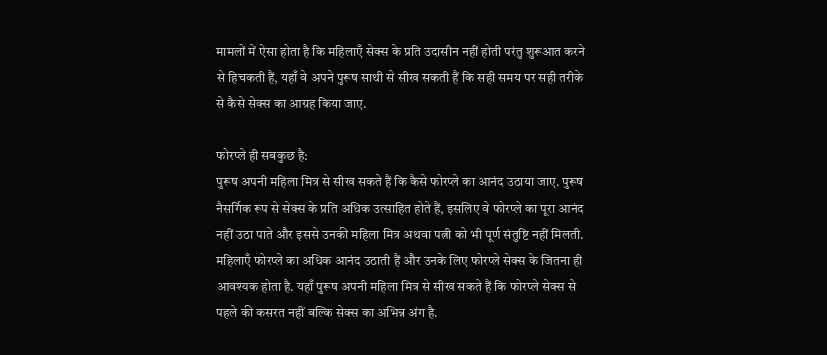मामलों में ऐसा होता है कि महिलाएँ सेक्स के प्रति उदासीन नहीं होती परंतु शुरूआत करने से हिचकती हैं, यहाँ वे अपने पुरूष साथी से सीख सकती हैं कि सही समय पर सही तरीके से कैसे सेक्स का आग्रह किया जाए.

फोरप्ले ही सबकुछ है:
पुरूष अपनी महिला मित्र से सीख सकते हैं कि कैसे फोरप्ले का आनंद उठाया जाए. पुरूष नैसर्गिक रूप से सेक्स के प्रति अधिक उत्साहित होते हैं, इसलिए वे फोरप्ले का पूरा आनंद नहीं उठा पाते और इससे उनकी महिला मित्र अथवा पत्नी को भी पूर्ण संतुष्टि नहीं मिलती.
महिलाएँ फोरप्ले का अधिक आनंद उठाती हैं और उनके लिए फोरप्ले सेक्स के जितना ही आवश्यक होता है. यहाँ पुरूष अपनी महिला मित्र से सीख सकते हैं कि फोरप्ले सेक्स से पहले की कसरत नहीं बल्कि सेक्स का अभिन्न अंग है.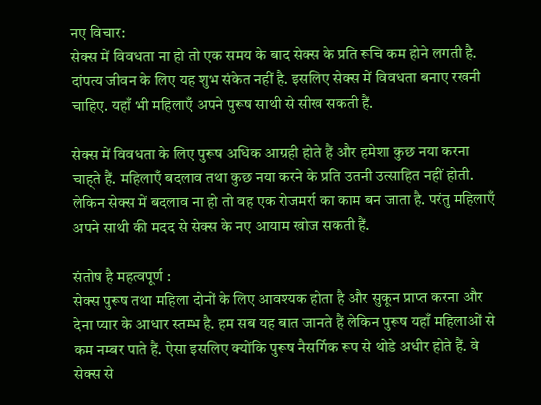नए विचार:
सेक्स में विवधता ना हो तो एक समय के बाद सेक्स के प्रति रूचि कम होने लगती है. दांपत्य जीवन के लिए यह शुभ संकेत नहीं है. इसलिए सेक्स में विवधता बनाए रखनी चाहिए. यहाँ भी महिलाएँ अपने पुरूष साथी से सीख सकती हैं.

सेक्स में विवधता के लिए पुरूष अधिक आग्रही होते हैं और हमेशा कुछ नया करना चाह्ते हैं. महिलाएँ बदलाव तथा कुछ नया करने के प्रति उतनी उत्साहित नहीं होती. लेकिन सेक्स में बदलाव ना हो तो वह एक रोजमर्रा का काम बन जाता है. परंतु महिलाएँ अपने साथी की मदद से सेक्स के नए आयाम खोज सकती हैं.

संतोष है महत्वपूर्ण :
सेक्स पुरूष तथा महिला दोनों के लिए आवश्यक होता है और सुकून प्राप्त करना और देना प्यार के आधार स्तम्भ है. हम सब यह बात जानते हैं लेकिन पुरूष यहाँ महिलाओं से कम नम्बर पाते हैं. ऐसा इसलिए क्योंकि पुरूष नैसर्गिक रूप से थोडे अधीर होते हैं. वे सेक्स से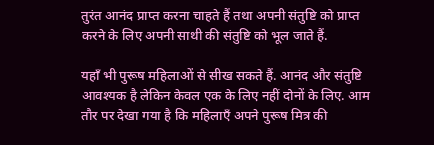तुरंत आनंद प्राप्त करना चाहते हैं तथा अपनी संतुष्टि को प्राप्त करने के लिए अपनी साथी की संतुष्टि को भूल जाते हैं.

यहाँ भी पुरूष महिलाओं से सीख सकते हैं. आनंद और संतुष्टि आवश्यक है लेकिन केवल एक के लिए नहीं दोनों के लिए. आम तौर पर देखा गया है कि महिलाएँ अपने पुरूष मित्र की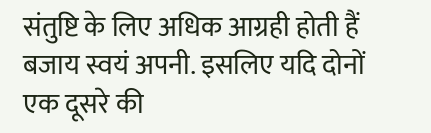संतुष्टि के लिए अधिक आग्रही होती हैं बजाय स्वयं अपनी. इसलिए यदि दोनों एक दूसरे की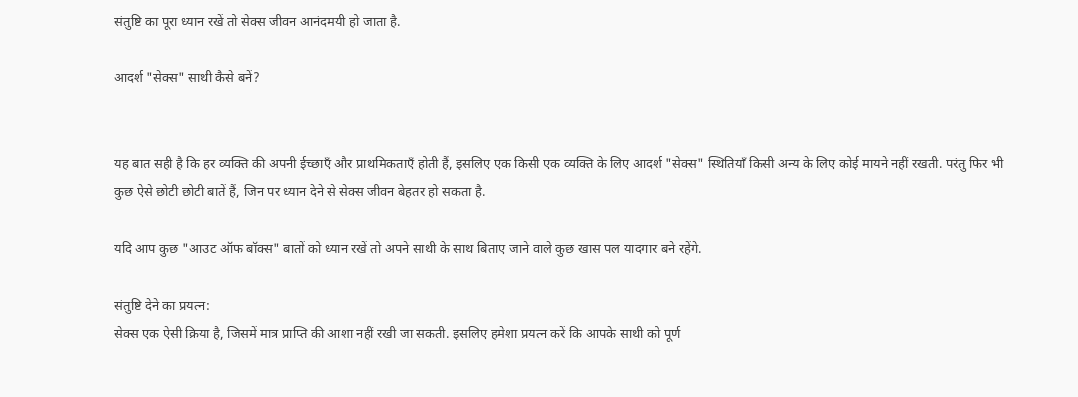संतुष्टि का पूरा ध्यान रखें तो सेक्स जीवन आनंदमयी हो जाता है.

आदर्श "सेक्स" साथी कैसे बनें?


यह बात सही है कि हर व्यक्ति की अपनी ईच्छाएँ और प्राथमिकताएँ होती हैं, इसलिए एक किसी एक व्यक्ति के लिए आदर्श "सेक्स" स्थितियाँ किसी अन्य के लिए कोई मायने नहीं रखती. परंतु फिर भी कुछ ऐसे छोटी छोटी बातें हैं, जिन पर ध्यान देने से सेक्स जीवन बेहतर हो सकता है.

यदि आप कुछ "आउट ऑफ बॉक्स" बातों को ध्यान रखें तो अपने साथी के साथ बिताए जाने वाले कुछ खास पल यादगार बने रहेंगे.

संतुष्टि देने का प्रयत्न:
सेक्स एक ऐसी क्रिया है, जिसमें मात्र प्राप्ति की आशा नहीं रखी जा सकती. इसलिए हमेशा प्रयत्न करें कि आपके साथी को पूर्ण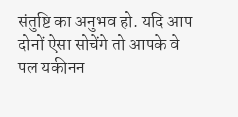संतुष्टि का अनुभव हो. यदि आप दोनों ऐसा सोचेंगे तो आपके वे पल यकीनन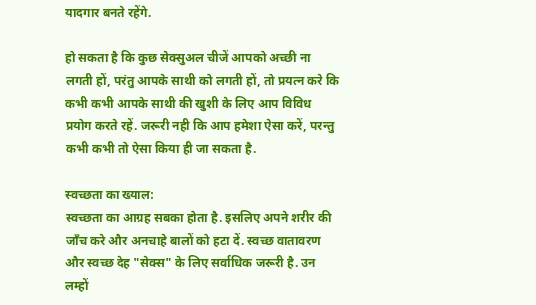यादगार बनते रहेंगे.

हो सकता है कि कुछ सेक्सुअल चीजें आपको अच्छी ना लगती हों, परंतु आपके साथी को लगती हों, तो प्रयत्न करे कि कभी कभी आपके साथी की खुशी के लिए आप विविध प्रयोग करते रहें. जरूरी नही कि आप हमेशा ऐसा करें, परन्तु कभी कभी तो ऐसा किया ही जा सकता है.

स्वच्छता का ख्याल:
स्वच्छता का आग्रह सबका होता है. इसलिए अपने शरीर की जाँच करे और अनचाहे बालों को हटा दें. स्वच्छ वातावरण और स्वच्छ देह "सेक्स" के लिए सर्वाधिक जरूरी है. उन लम्हों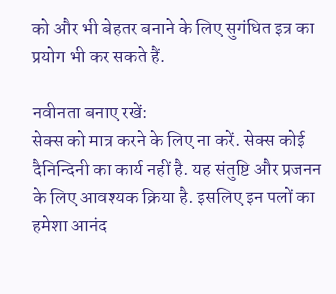को और भी बेहतर बनाने के लिए सुगंधित इत्र का प्रयोग भी कर सकते हैं.

नवीनता बनाए रखें:
सेक्स को मात्र करने के लिए ना करें. सेक्स कोई दैनिन्दिनी का कार्य नहीं है. यह संतुष्टि और प्रजनन के लिए आवश्यक क्रिया है. इसलिए इन पलों का हमेशा आनंद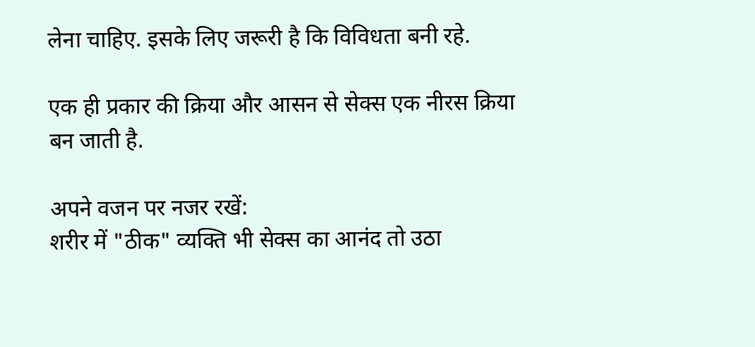लेना चाहिए. इसके लिए जरूरी है कि विविधता बनी रहे.

एक ही प्रकार की क्रिया और आसन से सेक्स एक नीरस क्रिया बन जाती है.

अपने वजन पर नजर रखें:
शरीर में "ठीक" व्यक्ति भी सेक्स का आनंद तो उठा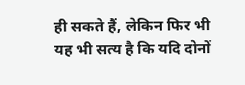ही सकते हैं, लेकिन फिर भी यह भी सत्य है कि यदि दोनों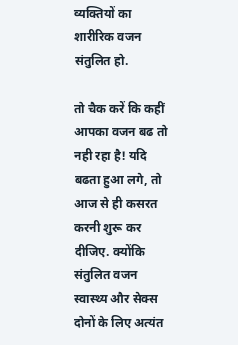व्यक्तियों का शारीरिक वजन संतुलित हो.

तो चैक करें कि कहीं आपका वजन बढ तो नही रहा है! यदि बढता हुआ लगे, तो आज से ही कसरत करनी शुरू कर दीजिए. क्योंकि संतुलित वजन स्वास्थ्य और सेक्स दोनों के लिए अत्यंत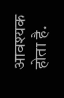आवश्यक होता है.